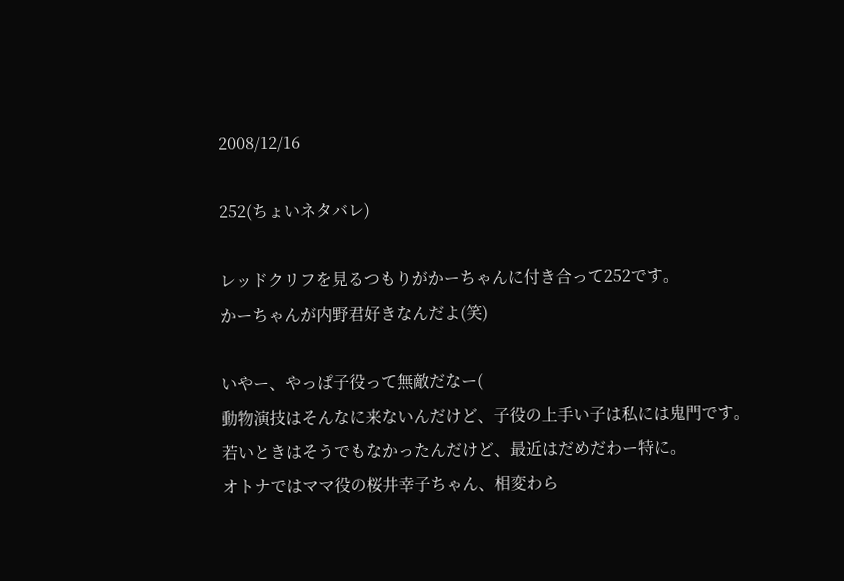2008/12/16

252(ちょいネタバレ)

レッドクリフを見るつもりがかーちゃんに付き合って252です。
かーちゃんが内野君好きなんだよ(笑)

いやー、やっぱ子役って無敵だなー(
動物演技はそんなに来ないんだけど、子役の上手い子は私には鬼門です。
若いときはそうでもなかったんだけど、最近はだめだわー特に。
オトナではママ役の桜井幸子ちゃん、相変わら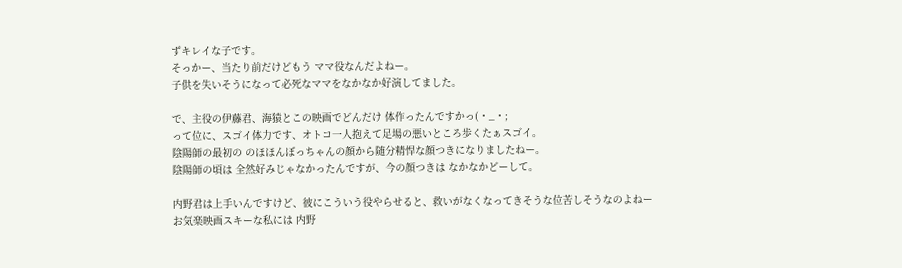ずキレイな子です。
そっかー、当たり前だけどもう ママ役なんだよねー。
子供を失いそうになって必死なママをなかなか好演してました。

で、主役の伊藤君、海猿とこの映画でどんだけ 体作ったんですかっ(・_・;
って位に、スゴイ体力です、オトコ一人抱えて足場の悪いところ歩くたぁスゴイ。
陰陽師の最初の のほほんぼっちゃんの顔から随分精悍な顔つきになりましたねー。
陰陽師の頃は 全然好みじゃなかったんですが、今の顔つきは なかなかどーして。

内野君は上手いんですけど、彼にこういう役やらせると、救いがなくなってきそうな位苦しそうなのよねー
お気楽映画スキーな私には 内野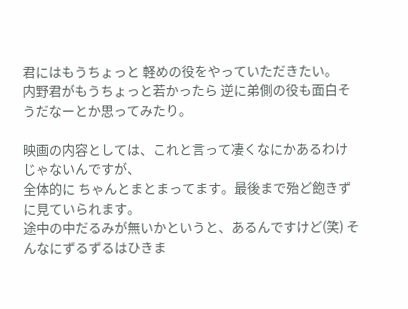君にはもうちょっと 軽めの役をやっていただきたい。
内野君がもうちょっと若かったら 逆に弟側の役も面白そうだなーとか思ってみたり。

映画の内容としては、これと言って凄くなにかあるわけじゃないんですが、
全体的に ちゃんとまとまってます。最後まで殆ど飽きずに見ていられます。
途中の中だるみが無いかというと、あるんですけど(笑) そんなにずるずるはひきま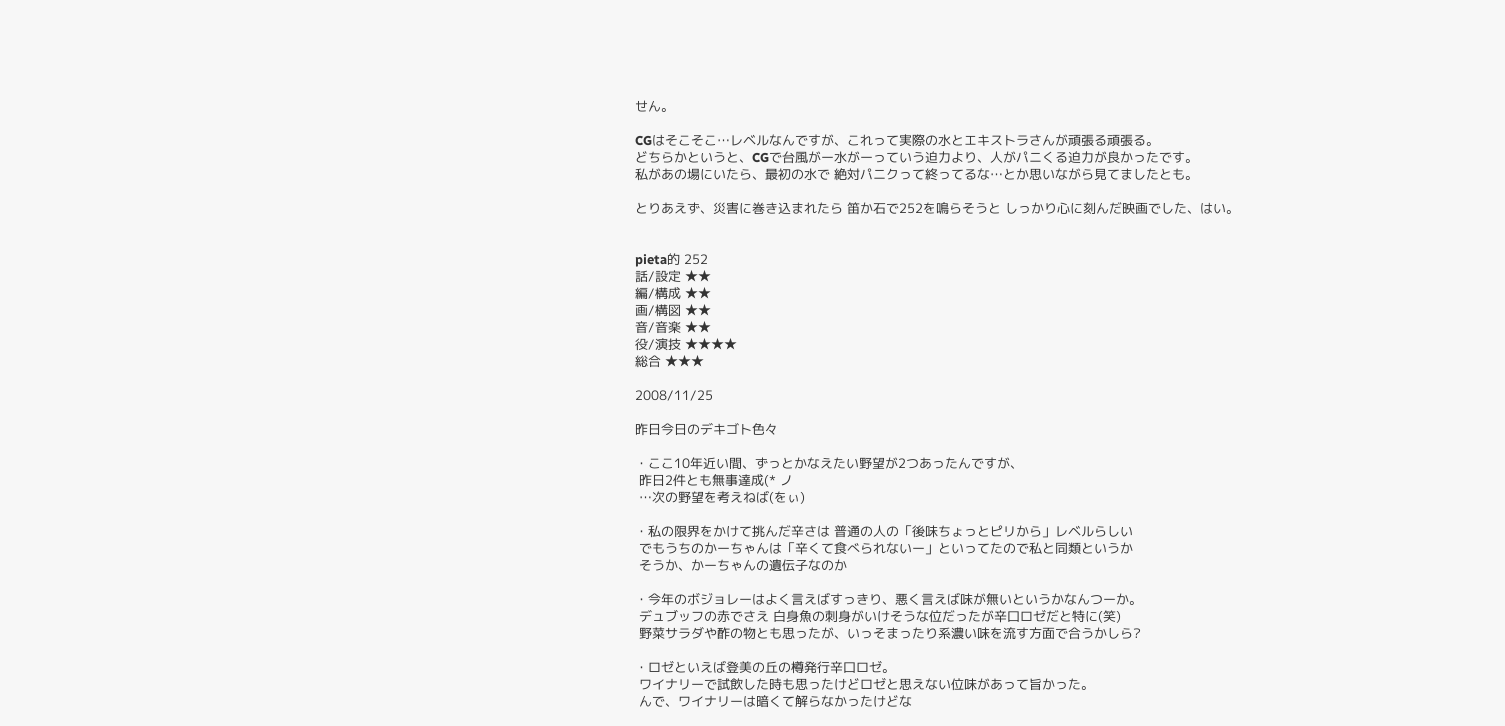せん。

CGはそこそこ…レベルなんですが、これって実際の水とエキストラさんが頑張る頑張る。
どちらかというと、CGで台風がー水がーっていう迫力より、人がパニくる迫力が良かったです。
私があの場にいたら、最初の水で 絶対パニクって終ってるな…とか思いながら見てましたとも。

とりあえず、災害に巻き込まれたら 笛か石で252を鳴らそうと しっかり心に刻んだ映画でした、はい。


pieta的 252
話/設定 ★★
編/構成 ★★
画/構図 ★★
音/音楽 ★★
役/演技 ★★★★
総合 ★★★

2008/11/25

昨日今日のデキゴト色々

・ここ10年近い間、ずっとかなえたい野望が2つあったんですが、
 昨日2件とも無事達成(* ノ
 …次の野望を考えねば(をぃ)

・私の限界をかけて挑んだ辛さは 普通の人の「後味ちょっとピリから」レベルらしい
 でもうちのかーちゃんは「辛くて食べられないー」といってたので私と同類というか
 そうか、かーちゃんの遺伝子なのか

・今年のボジョレーはよく言えばすっきり、悪く言えば味が無いというかなんつーか。
 デュブッフの赤でさえ 白身魚の刺身がいけそうな位だったが辛口ロゼだと特に(笑)
 野菜サラダや酢の物とも思ったが、いっそまったり系濃い味を流す方面で合うかしら?

・ロゼといえば登美の丘の樽発行辛口ロゼ。
 ワイナリーで試飲した時も思ったけどロゼと思えない位味があって旨かった。
 んで、ワイナリーは暗くて解らなかったけどな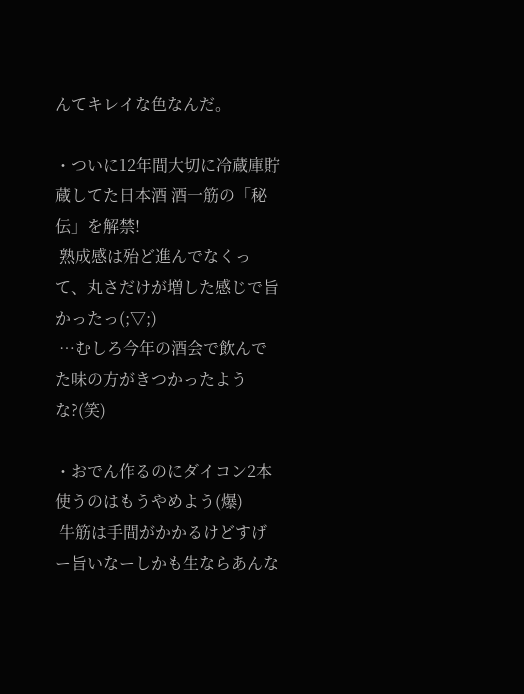んてキレイな色なんだ。

・ついに12年間大切に冷蔵庫貯蔵してた日本酒 酒一筋の「秘伝」を解禁!
 熟成感は殆ど進んでなくって、丸さだけが増した感じで旨かったっ(;▽;)
 …むしろ今年の酒会で飲んでた味の方がきつかったような?(笑)

・おでん作るのにダイコン2本使うのはもうやめよう(爆)
 牛筋は手間がかかるけどすげー旨いなーしかも生ならあんな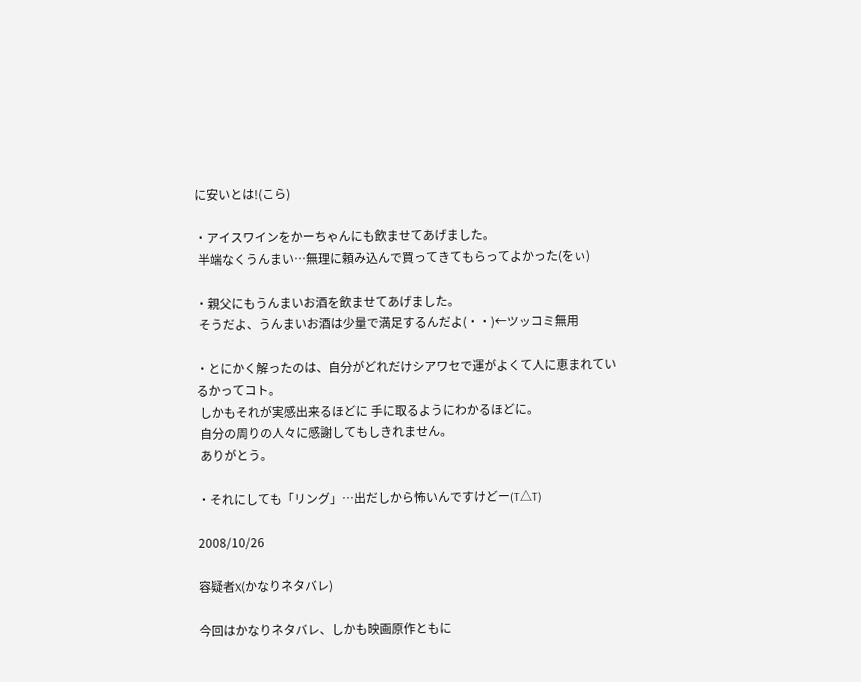に安いとは!(こら)

・アイスワインをかーちゃんにも飲ませてあげました。
 半端なくうんまい…無理に頼み込んで買ってきてもらってよかった(をぃ)

・親父にもうんまいお酒を飲ませてあげました。
 そうだよ、うんまいお酒は少量で満足するんだよ(・・)←ツッコミ無用

・とにかく解ったのは、自分がどれだけシアワセで運がよくて人に恵まれているかってコト。
 しかもそれが実感出来るほどに 手に取るようにわかるほどに。
 自分の周りの人々に感謝してもしきれません。
 ありがとう。

・それにしても「リング」…出だしから怖いんですけどー(T△T)

2008/10/26

容疑者X(かなりネタバレ)

今回はかなりネタバレ、しかも映画原作ともに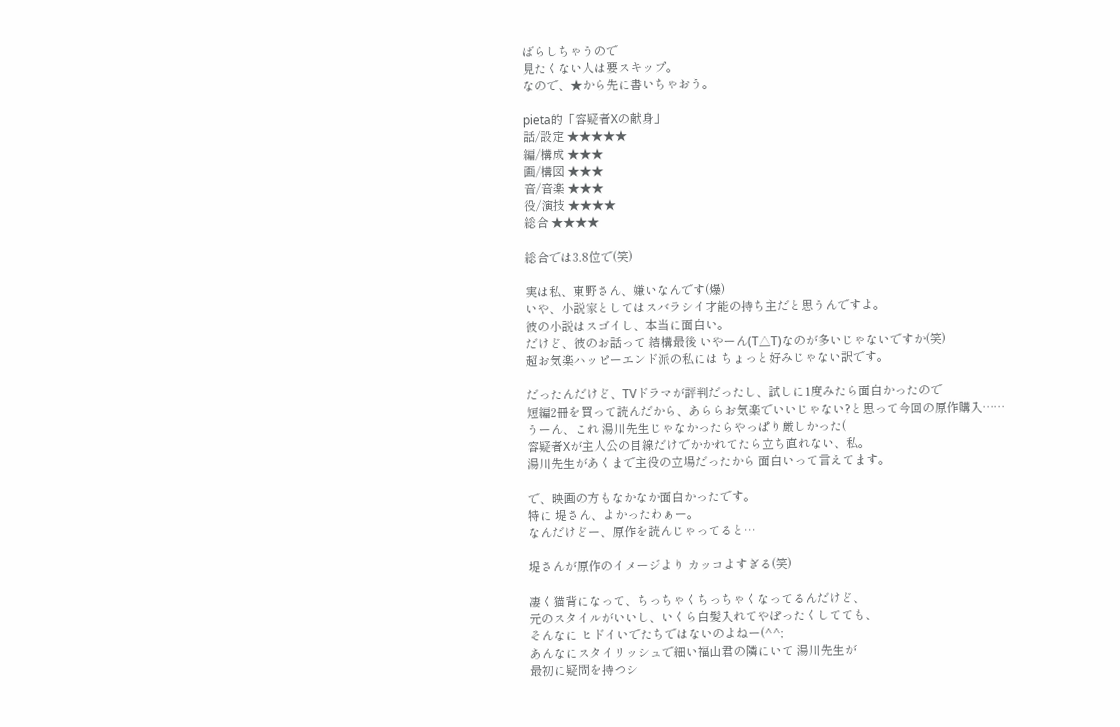ばらしちゃうので
見たくない人は要スキップ。
なので、★から先に書いちゃおう。

pieta的「容疑者Xの献身」
話/設定 ★★★★★
編/構成 ★★★
画/構図 ★★★
音/音楽 ★★★
役/演技 ★★★★
総合 ★★★★

総合では3.8位で(笑)

実は私、東野さん、嫌いなんです(爆)
いや、小説家としてはスバラシイ才能の持ち主だと思うんですよ。
彼の小説はスゴイし、本当に面白い。
だけど、彼のお話って 結構最後 いやーん(T△T)なのが多いじゃないですか(笑)
超お気楽ハッピーエンド派の私には ちょっと好みじゃない訳です。

だったんだけど、TVドラマが評判だったし、試しに1度みたら面白かったので
短編2冊を買って読んだから、あららお気楽でいいじゃない?と思って今回の原作購入……
うーん、これ 湯川先生じゃなかったらやっぱり厳しかった(
容疑者Xが主人公の目線だけでかかれてたら立ち直れない、私。
湯川先生があくまで主役の立場だったから 面白いって言えてます。

で、映画の方もなかなか面白かったです。
特に 堤さん、よかったわぁー。
なんだけどー、原作を読んじゃってると…

堤さんが原作のイメージより カッコよすぎる(笑)

凄く猫背になって、ちっちゃくちっちゃくなってるんだけど、
元のスタイルがいいし、いくら白髪入れてやぽったくしてても、
そんなに ヒドイいでたちではないのよねー(^^;
あんなにスタイリッシュで細い福山君の隣にいて 湯川先生が
最初に疑問を持つシ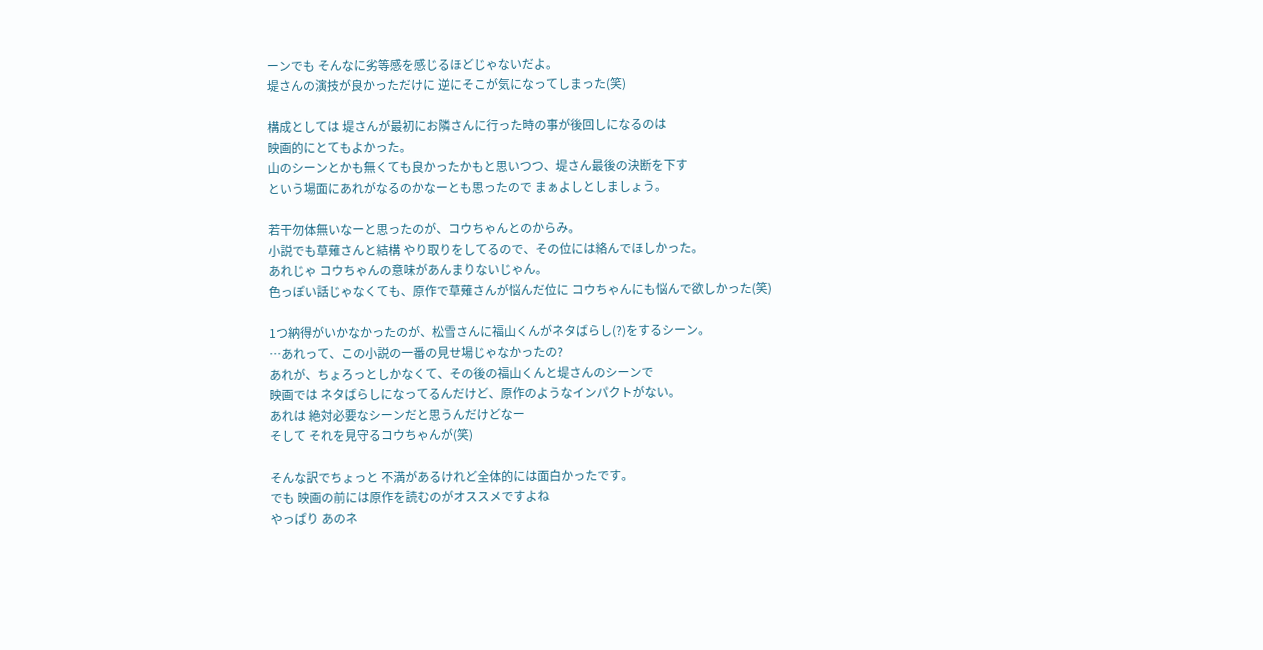ーンでも そんなに劣等感を感じるほどじゃないだよ。
堤さんの演技が良かっただけに 逆にそこが気になってしまった(笑)

構成としては 堤さんが最初にお隣さんに行った時の事が後回しになるのは
映画的にとてもよかった。
山のシーンとかも無くても良かったかもと思いつつ、堤さん最後の決断を下す
という場面にあれがなるのかなーとも思ったので まぁよしとしましょう。

若干勿体無いなーと思ったのが、コウちゃんとのからみ。
小説でも草薙さんと結構 やり取りをしてるので、その位には絡んでほしかった。
あれじゃ コウちゃんの意味があんまりないじゃん。
色っぽい話じゃなくても、原作で草薙さんが悩んだ位に コウちゃんにも悩んで欲しかった(笑)

1つ納得がいかなかったのが、松雪さんに福山くんがネタばらし(?)をするシーン。
…あれって、この小説の一番の見せ場じゃなかったの?
あれが、ちょろっとしかなくて、その後の福山くんと堤さんのシーンで
映画では ネタばらしになってるんだけど、原作のようなインパクトがない。
あれは 絶対必要なシーンだと思うんだけどなー
そして それを見守るコウちゃんが(笑)

そんな訳でちょっと 不満があるけれど全体的には面白かったです。
でも 映画の前には原作を読むのがオススメですよね
やっぱり あのネ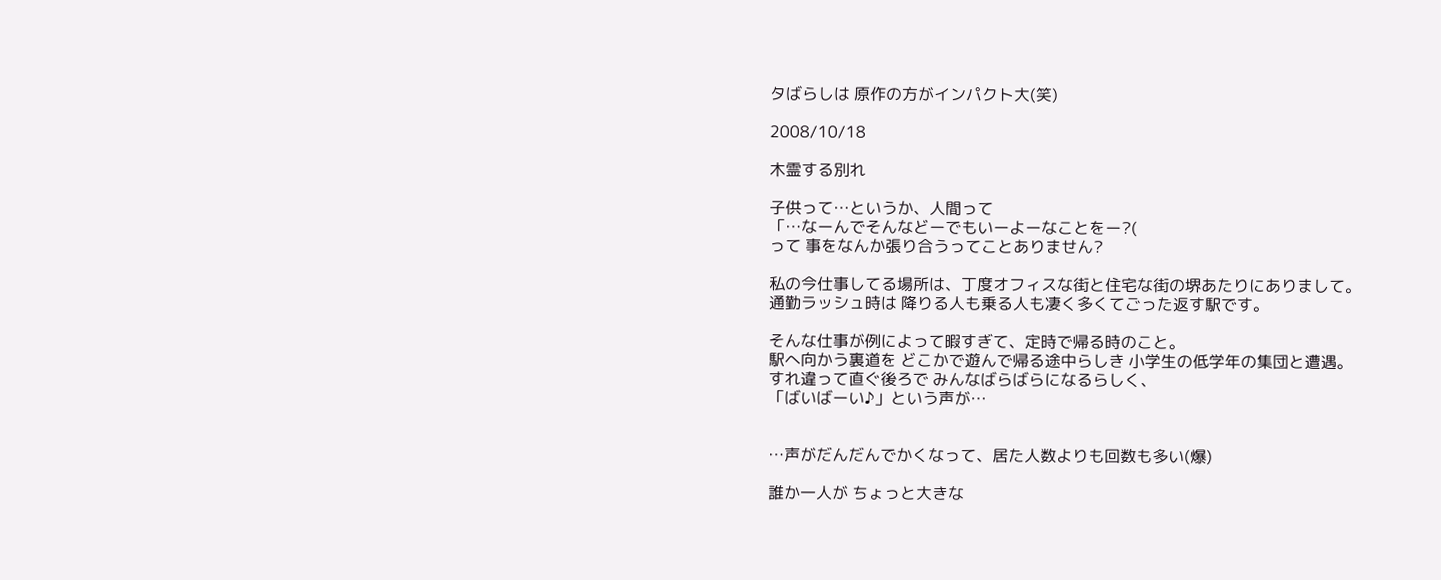タばらしは 原作の方がインパクト大(笑)

2008/10/18

木霊する別れ

子供って…というか、人間って
「…なーんでそんなどーでもいーよーなことをー?(
って 事をなんか張り合うってことありません?

私の今仕事してる場所は、丁度オフィスな街と住宅な街の堺あたりにありまして。
通勤ラッシュ時は 降りる人も乗る人も凄く多くてごった返す駅です。

そんな仕事が例によって暇すぎて、定時で帰る時のこと。
駅へ向かう裏道を どこかで遊んで帰る途中らしき 小学生の低学年の集団と遭遇。
すれ違って直ぐ後ろで みんなばらばらになるらしく、
「ばいばーい♪」という声が…


…声がだんだんでかくなって、居た人数よりも回数も多い(爆)

誰か一人が ちょっと大きな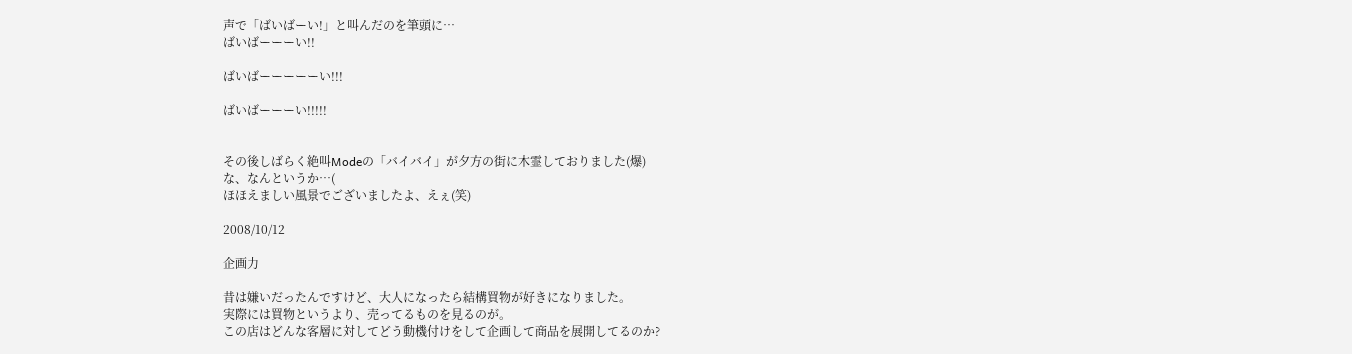声で「ばいばーい!」と叫んだのを筆頭に…
ばいばーーーい!!

ばいばーーーーーい!!!

ばいばーーーい!!!!!


その後しばらく絶叫Modeの「バイバイ」が夕方の街に木霊しておりました(爆)
な、なんというか…(
ほほえましい風景でございましたよ、えぇ(笑)

2008/10/12

企画力

昔は嫌いだったんですけど、大人になったら結構買物が好きになりました。
実際には買物というより、売ってるものを見るのが。
この店はどんな客層に対してどう動機付けをして企画して商品を展開してるのか?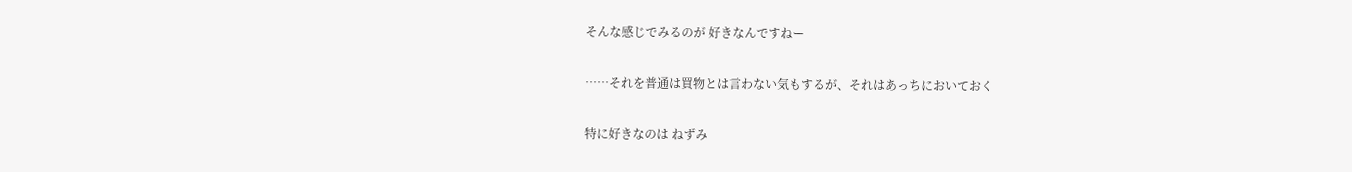そんな感じでみるのが 好きなんですねー

……それを普通は買物とは言わない気もするが、それはあっちにおいておく

特に好きなのは ねずみ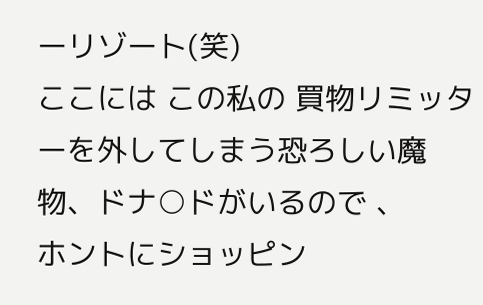ーリゾート(笑)
ここには この私の 買物リミッターを外してしまう恐ろしい魔物、ドナ○ドがいるので 、
ホントにショッピン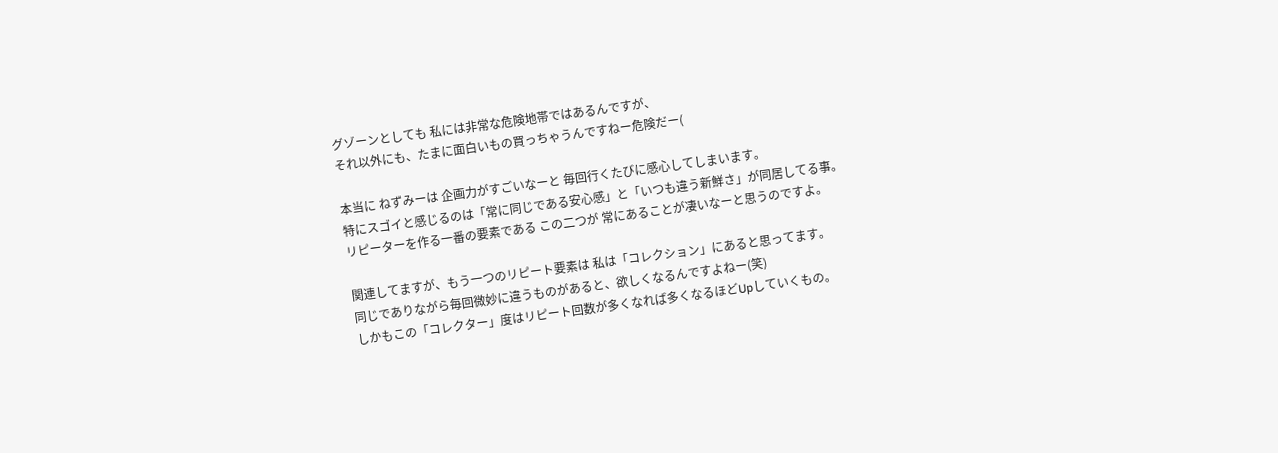グゾーンとしても 私には非常な危険地帯ではあるんですが、
それ以外にも、たまに面白いもの買っちゃうんですねー危険だー(

本当に ねずみーは 企画力がすごいなーと 毎回行くたびに感心してしまいます。
特にスゴイと感じるのは「常に同じである安心感」と「いつも違う新鮮さ」が同居してる事。
リピーターを作る一番の要素である この二つが 常にあることが凄いなーと思うのですよ。

関連してますが、もう一つのリピート要素は 私は「コレクション」にあると思ってます。
同じでありながら毎回微妙に違うものがあると、欲しくなるんですよねー(笑)
しかもこの「コレクター」度はリピート回数が多くなれば多くなるほどUpしていくもの。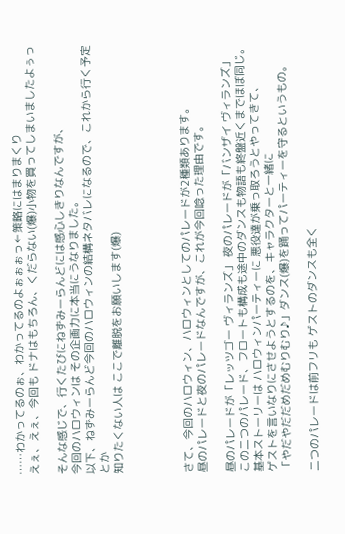……わかってるのぉ、わかってるのよぉぉぉっ←策略にはまりまくり
えぇ、えぇ、今回も ドナはもちろん、くだらない(爆)小物を買ってしまいましたよぅっ

そんな感じで、行くたびにねずみーらんどには感心しきりなんですが、
今回のハロウィンは その企画力に本当にうなりました。
以下、ねずみーらんど今回のハロウィンの結構ネタバレになるので、これから行く予定とか
知りたくない人は ここで離脱をお願いします(爆)




さて、今回のハロウィン、ハロウィンとしてのパレードが2種類あります。
昼のパレードと夜のパレードなんですが、これが今回唸った理由です。

昼のパレードが「レッツゴー ヴィランズ」 夜のパレードが「バンザイ ヴィランズ」
この二つのパレード、フロートも構成も途中のダンスも物語も終盤近くまでほぼ同じ。
基本ストーリーは ハロウィンパーティーに 悪役達が乗っ取ろうとやってきて、
ゲストを言いなりにさせようとするのを、キャラクターと一緒に
「やだやだだめだめむりむり♪」ダンス(爆)を踊ってパーティーを守るというもの。

二つのパレードは前フリも ゲストのダンスも全く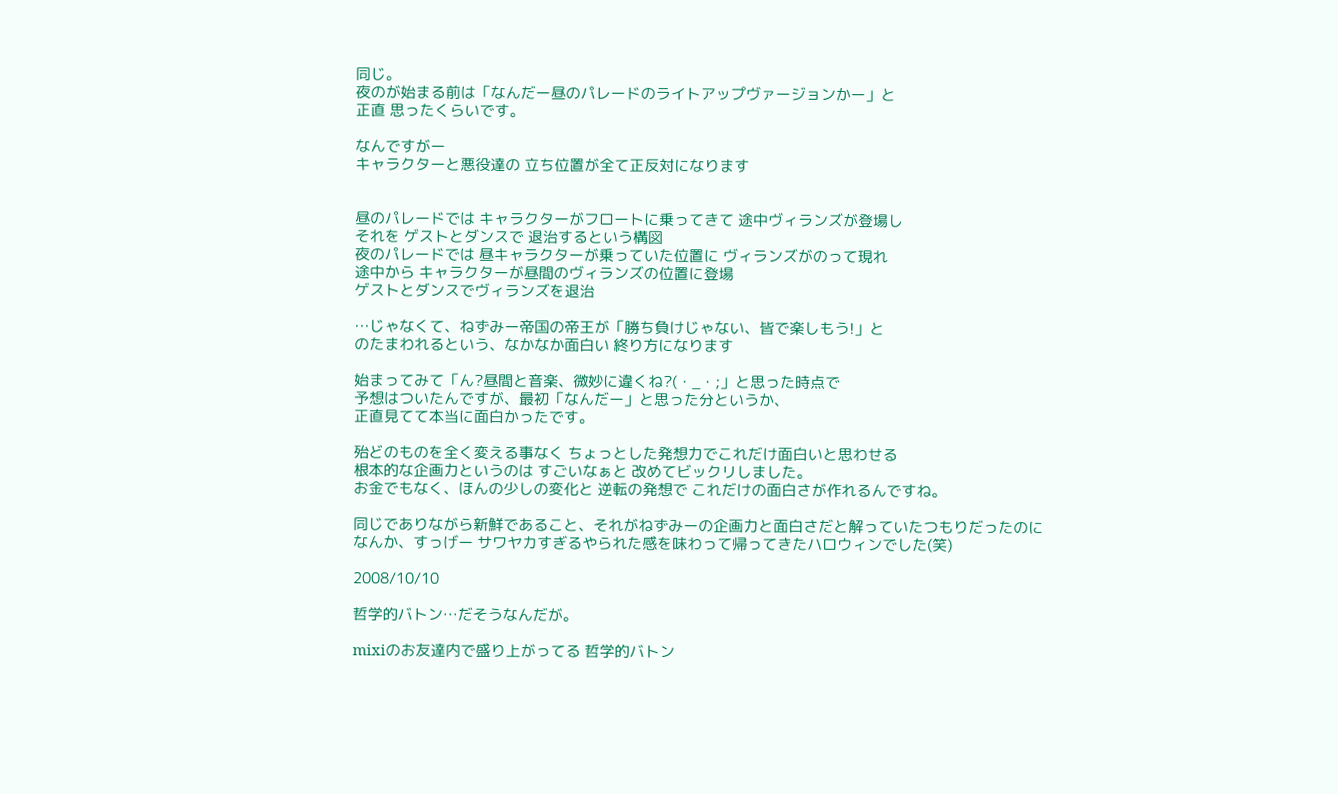同じ。
夜のが始まる前は「なんだー昼のパレードのライトアップヴァージョンかー」と
正直 思ったくらいです。

なんですがー
キャラクターと悪役達の 立ち位置が全て正反対になります


昼のパレードでは キャラクターがフロートに乗ってきて 途中ヴィランズが登場し
それを ゲストとダンスで 退治するという構図
夜のパレードでは 昼キャラクターが乗っていた位置に ヴィランズがのって現れ
途中から キャラクターが昼間のヴィランズの位置に登場
ゲストとダンスでヴィランズを退治

…じゃなくて、ねずみー帝国の帝王が「勝ち負けじゃない、皆で楽しもう!」と
のたまわれるという、なかなか面白い 終り方になります

始まってみて「ん?昼間と音楽、微妙に違くね?(・_・;」と思った時点で
予想はついたんですが、最初「なんだー」と思った分というか、
正直見てて本当に面白かったです。

殆どのものを全く変える事なく ちょっとした発想力でこれだけ面白いと思わせる
根本的な企画力というのは すごいなぁと 改めてビックリしました。
お金でもなく、ほんの少しの変化と 逆転の発想で これだけの面白さが作れるんですね。

同じでありながら新鮮であること、それがねずみーの企画力と面白さだと解っていたつもりだったのに
なんか、すっげー サワヤカすぎるやられた感を味わって帰ってきたハロウィンでした(笑)

2008/10/10

哲学的バトン…だそうなんだが。

mixiのお友達内で盛り上がってる 哲学的バトン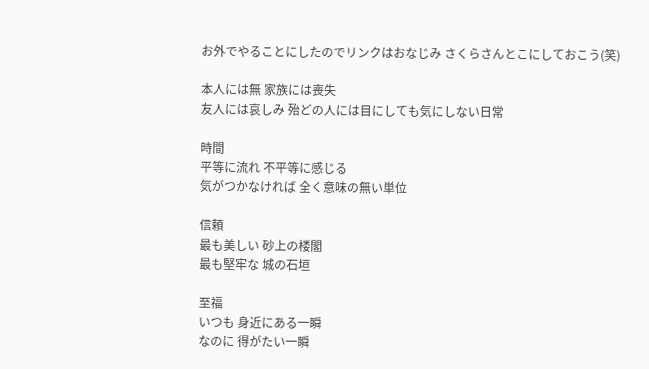お外でやることにしたのでリンクはおなじみ さくらさんとこにしておこう(笑)

本人には無 家族には喪失
友人には哀しみ 殆どの人には目にしても気にしない日常

時間
平等に流れ 不平等に感じる
気がつかなければ 全く意味の無い単位

信頼
最も美しい 砂上の楼閣
最も堅牢な 城の石垣

至福
いつも 身近にある一瞬
なのに 得がたい一瞬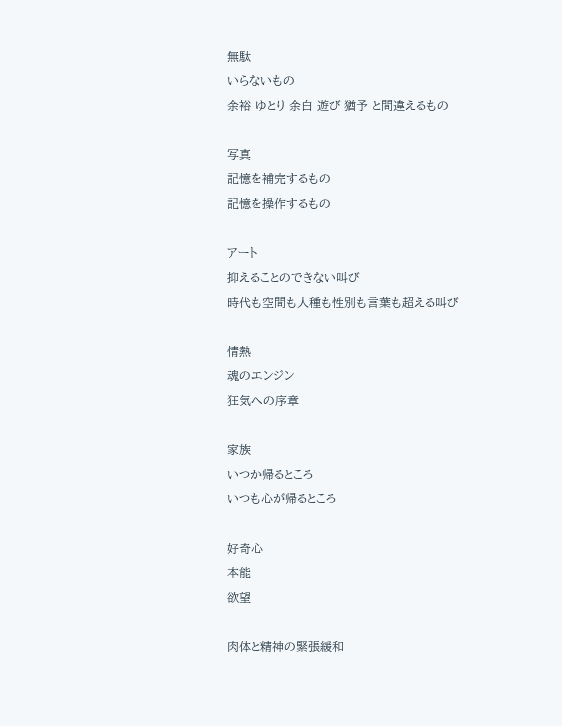無駄
いらないもの
余裕 ゆとり 余白 遊び 猶予 と間違えるもの

写真
記憶を補完するもの
記憶を操作するもの

アート
抑えることのできない叫び
時代も空間も人種も性別も言葉も超える叫び

情熱
魂のエンジン
狂気への序章

家族
いつか帰るところ
いつも心が帰るところ

好奇心
本能
欲望

肉体と精神の緊張緩和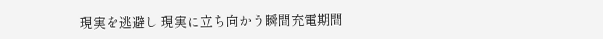現実を逃避し 現実に立ち向かう瞬間充電期間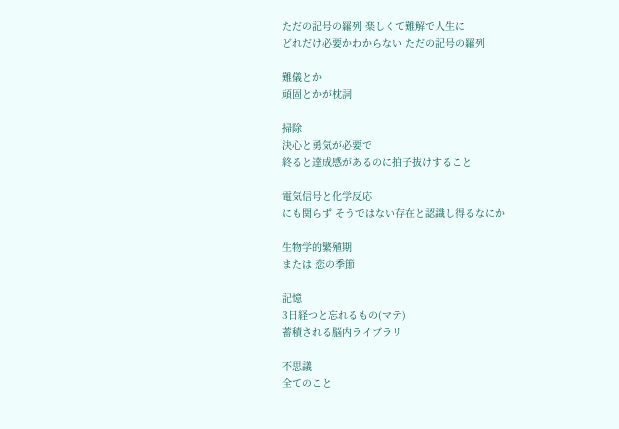ただの記号の羅列 楽しくて難解で人生に
どれだけ必要かわからない ただの記号の羅列

難儀とか
頑固とかが枕詞

掃除
決心と勇気が必要で
終ると達成感があるのに拍子抜けすること

電気信号と化学反応
にも関らず そうではない存在と認識し得るなにか

生物学的繁殖期
または 恋の季節

記憶
3日経つと忘れるもの(マテ)
蓄積される脳内ライブラリ

不思議
全てのこと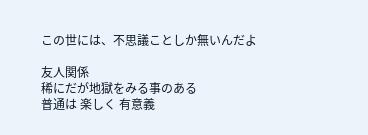この世には、不思議ことしか無いんだよ

友人関係
稀にだが地獄をみる事のある
普通は 楽しく 有意義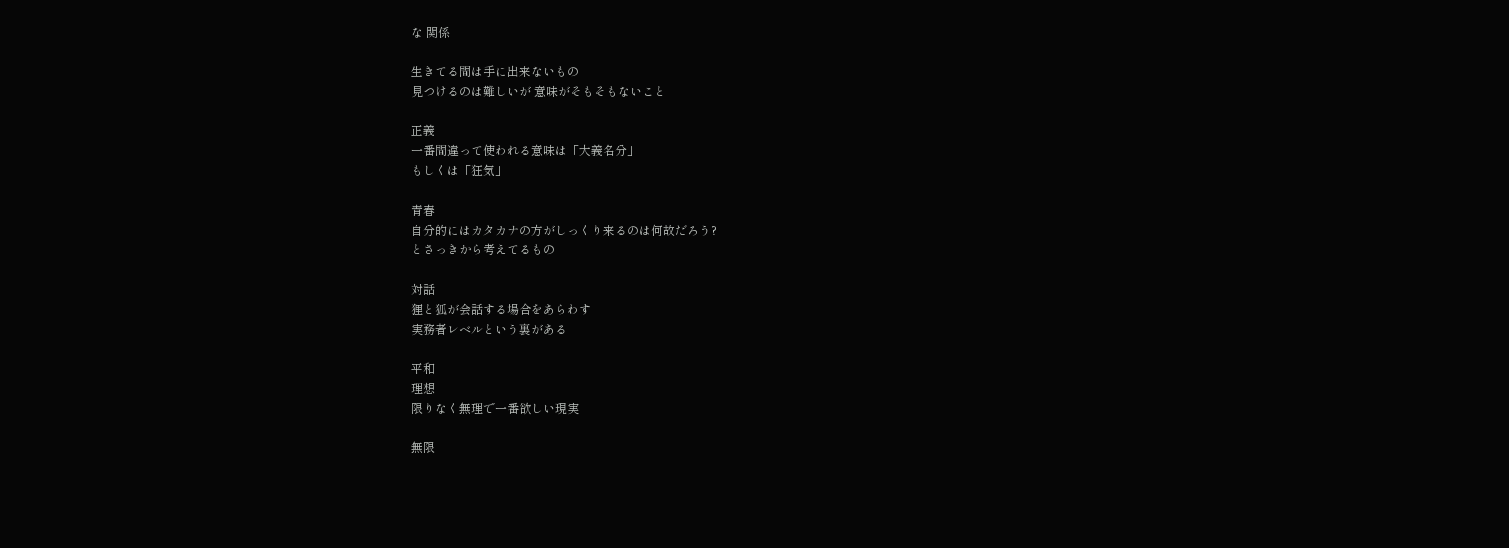な 関係

生きてる間は手に出来ないもの
見つけるのは難しいが 意味がそもそもないこと

正義
一番間違って使われる意味は「大義名分」
もしくは「狂気」

青春
自分的にはカタカナの方がしっくり来るのは何故だろう?
とさっきから考えてるもの

対話
狸と狐が会話する場合をあらわす
実務者レベルという裏がある

平和
理想
限りなく無理で一番欲しい現実

無限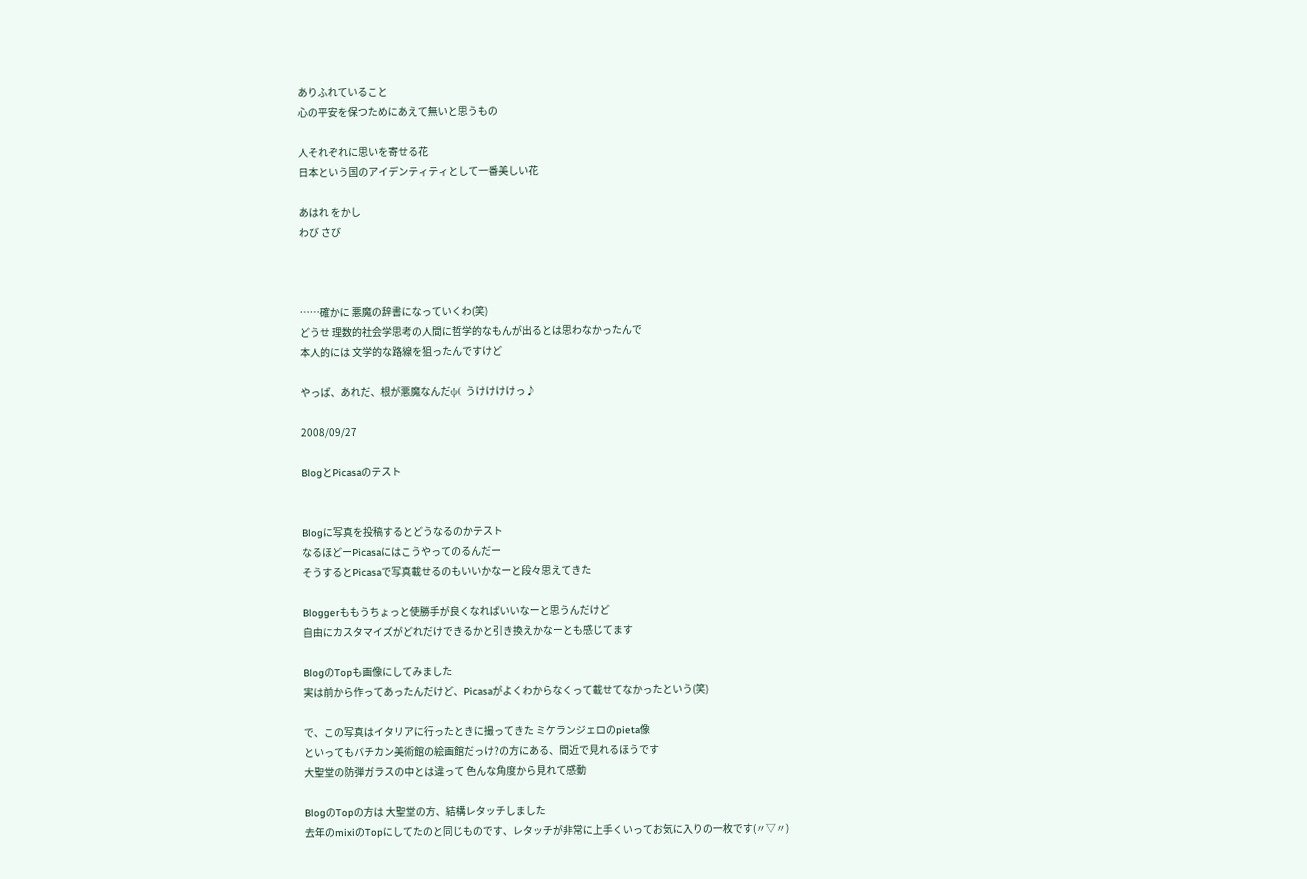ありふれていること
心の平安を保つためにあえて無いと思うもの

人それぞれに思いを寄せる花
日本という国のアイデンティティとして一番美しい花

あはれ をかし
わび さび



……確かに 悪魔の辞書になっていくわ(笑)
どうせ 理数的社会学思考の人間に哲学的なもんが出るとは思わなかったんで
本人的には 文学的な路線を狙ったんですけど

やっぱ、あれだ、根が悪魔なんだψ( うけけけけっ♪

2008/09/27

BlogとPicasaのテスト


Blogに写真を投稿するとどうなるのかテスト
なるほどーPicasaにはこうやってのるんだー
そうするとPicasaで写真載せるのもいいかなーと段々思えてきた

Bloggerももうちょっと使勝手が良くなればいいなーと思うんだけど
自由にカスタマイズがどれだけできるかと引き換えかなーとも感じてます

BlogのTopも画像にしてみました
実は前から作ってあったんだけど、Picasaがよくわからなくって載せてなかったという(笑)

で、この写真はイタリアに行ったときに撮ってきた ミケランジェロのpieta像
といってもバチカン美術館の絵画館だっけ?の方にある、間近で見れるほうです
大聖堂の防弾ガラスの中とは違って 色んな角度から見れて感動

BlogのTopの方は 大聖堂の方、結構レタッチしました
去年のmixiのTopにしてたのと同じものです、レタッチが非常に上手くいってお気に入りの一枚です(〃▽〃)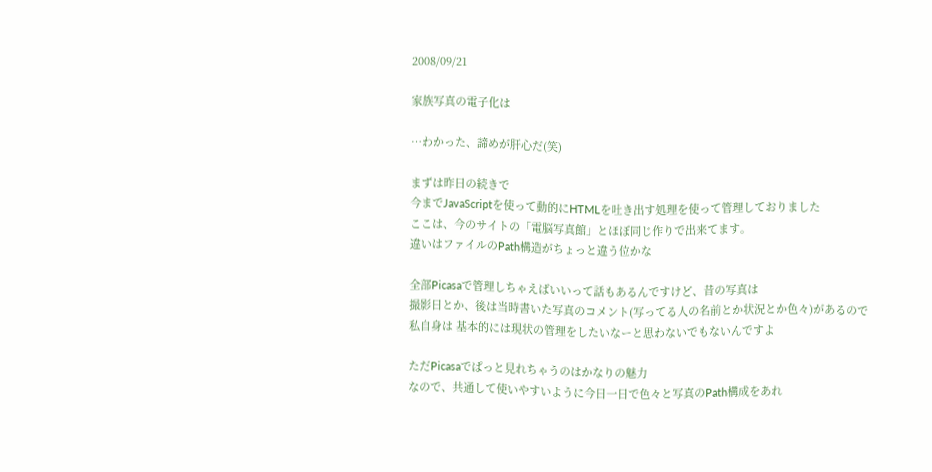2008/09/21

家族写真の電子化は

…わかった、諦めが肝心だ(笑)

まずは昨日の続きで
今までJavaScriptを使って動的にHTMLを吐き出す処理を使って管理しておりました
ここは、今のサイトの「電脳写真館」とほぼ同じ作りで出来てます。
違いはファイルのPath構造がちょっと違う位かな

全部Picasaで管理しちゃえばいいって話もあるんですけど、昔の写真は
撮影日とか、後は当時書いた写真のコメント(写ってる人の名前とか状況とか色々)があるので
私自身は 基本的には現状の管理をしたいなーと思わないでもないんですよ

ただPicasaでぱっと見れちゃうのはかなりの魅力
なので、共通して使いやすいように今日一日で色々と写真のPath構成をあれ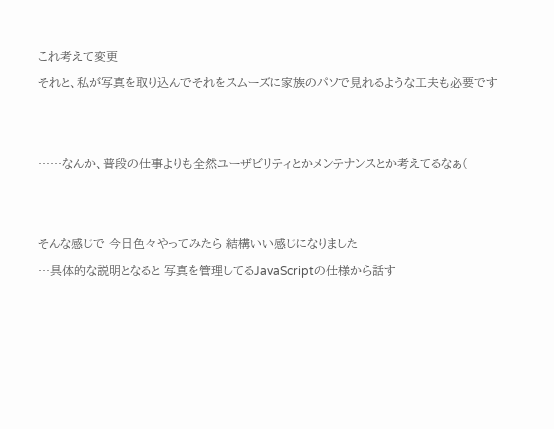これ考えて変更
それと、私が写真を取り込んでそれをスムーズに家族のパソで見れるような工夫も必要です


……なんか、普段の仕事よりも全然ユーザビリティとかメンテナンスとか考えてるなぁ(


そんな感じで 今日色々やってみたら 結構いい感じになりました
…具体的な説明となると 写真を管理してるJavaScriptの仕様から話す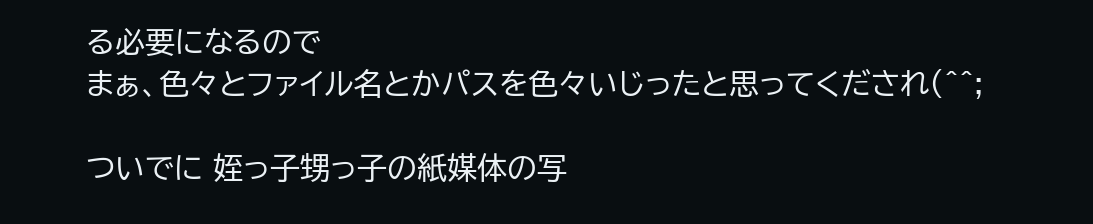る必要になるので
まぁ、色々とファイル名とかパスを色々いじったと思ってくだされ(^^;

ついでに 姪っ子甥っ子の紙媒体の写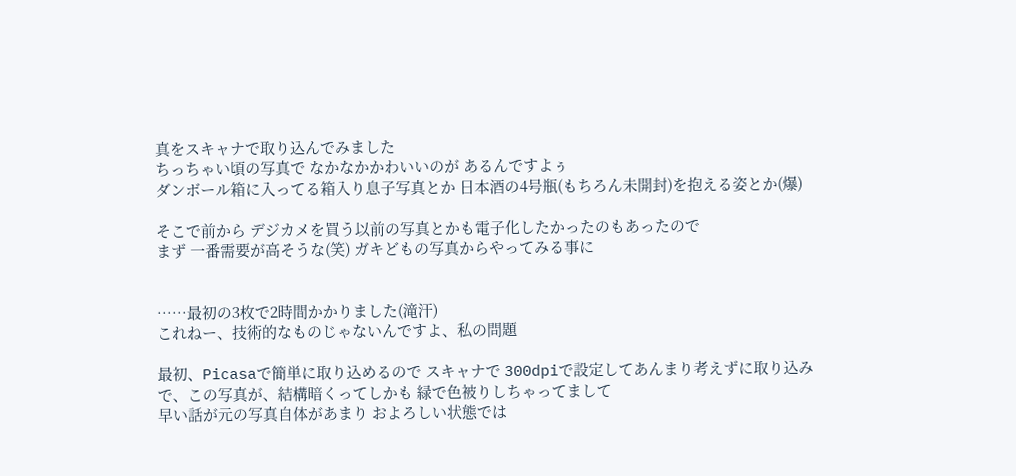真をスキャナで取り込んでみました
ちっちゃい頃の写真で なかなかかわいいのが あるんですよぅ
ダンボール箱に入ってる箱入り息子写真とか 日本酒の4号瓶(もちろん未開封)を抱える姿とか(爆)

そこで前から デジカメを買う以前の写真とかも電子化したかったのもあったので
まず 一番需要が高そうな(笑) ガキどもの写真からやってみる事に


……最初の3枚で2時間かかりました(滝汗)
これねー、技術的なものじゃないんですよ、私の問題

最初、Picasaで簡単に取り込めるので スキャナで 300dpiで設定してあんまり考えずに取り込み
で、この写真が、結構暗くってしかも 緑で色被りしちゃってまして
早い話が元の写真自体があまり およろしい状態では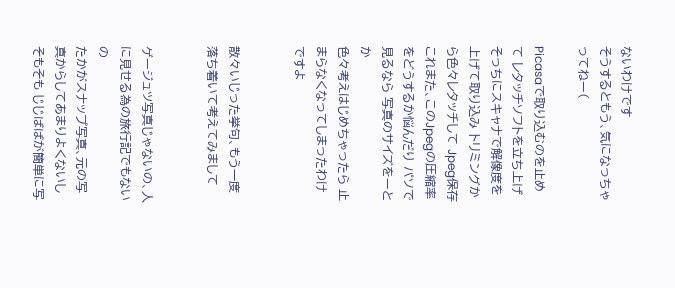ないわけです
そうするともう、気になっちゃってねー(

Picasaで取り込むのを止めて レタッチソフトを立ち上げ
そっちにスキャナで解像度を上げて取り込み トリミングから色々レタッチして Jpeg保存
これまた、このJpegの圧縮率をどうするか悩んだり パソで見るなら 写真のサイズをーとか
色々考えはじめちゃったら 止まらなくなってしまったわけですよ


散々いじった挙句、もう一度落ち着いて考えてみまして


ゲージュツ写真じゃないの、人に見せる為の旅行記でもないの
たかがスナップ写真、元の写真からしてあまりよくないし
そもそも じじばばが簡単に写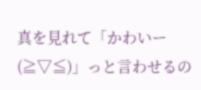真を見れて「かわいー(≧▽≦)」っと言わせるの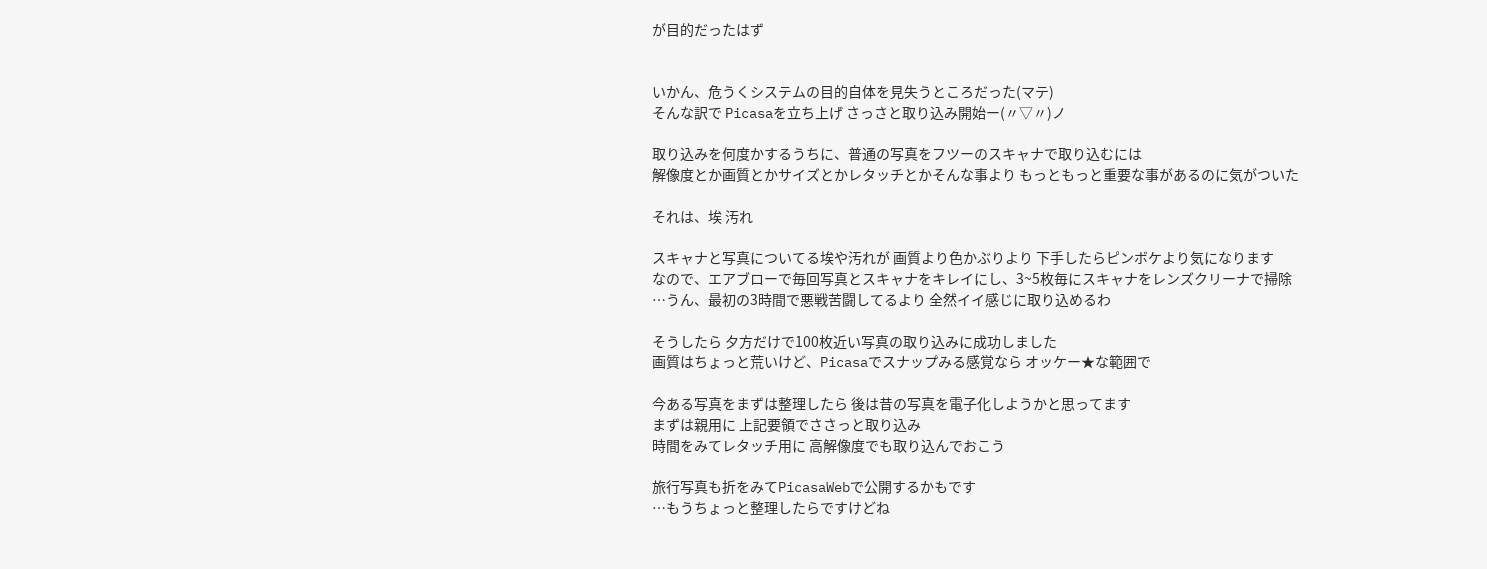が目的だったはず


いかん、危うくシステムの目的自体を見失うところだった(マテ)
そんな訳で Picasaを立ち上げ さっさと取り込み開始ー(〃▽〃)ノ

取り込みを何度かするうちに、普通の写真をフツーのスキャナで取り込むには
解像度とか画質とかサイズとかレタッチとかそんな事より もっともっと重要な事があるのに気がついた

それは、埃 汚れ

スキャナと写真についてる埃や汚れが 画質より色かぶりより 下手したらピンボケより気になります
なので、エアブローで毎回写真とスキャナをキレイにし、3~5枚毎にスキャナをレンズクリーナで掃除
…うん、最初の3時間で悪戦苦闘してるより 全然イイ感じに取り込めるわ

そうしたら 夕方だけで100枚近い写真の取り込みに成功しました
画質はちょっと荒いけど、Picasaでスナップみる感覚なら オッケー★な範囲で

今ある写真をまずは整理したら 後は昔の写真を電子化しようかと思ってます
まずは親用に 上記要領でささっと取り込み
時間をみてレタッチ用に 高解像度でも取り込んでおこう

旅行写真も折をみてPicasaWebで公開するかもです
…もうちょっと整理したらですけどね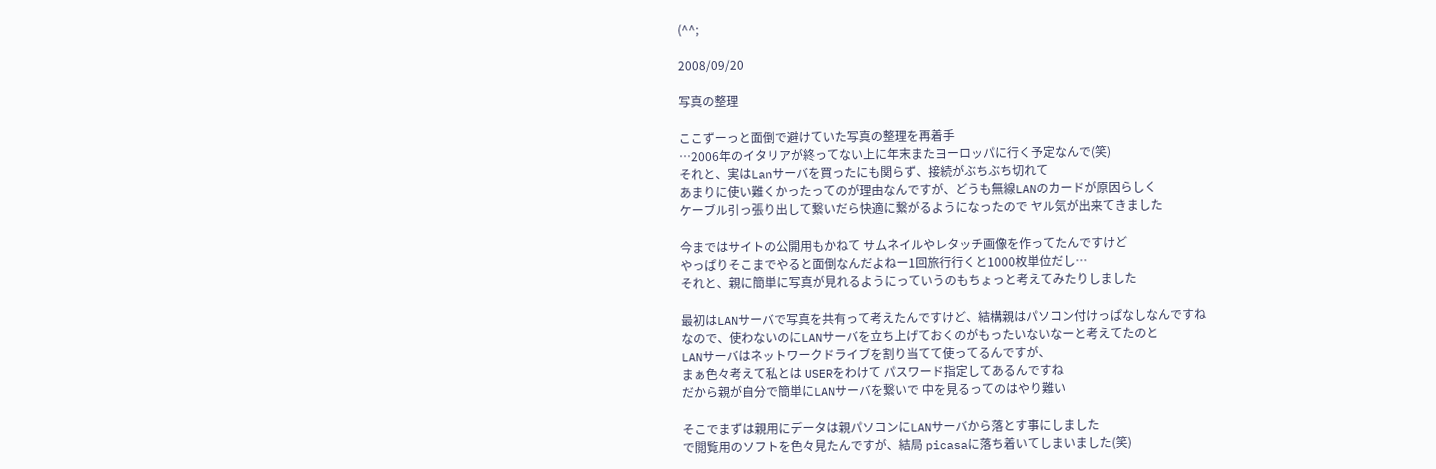(^^;

2008/09/20

写真の整理

ここずーっと面倒で避けていた写真の整理を再着手
…2006年のイタリアが終ってない上に年末またヨーロッパに行く予定なんで(笑)
それと、実はLanサーバを買ったにも関らず、接続がぶちぶち切れて
あまりに使い難くかったってのが理由なんですが、どうも無線LANのカードが原因らしく
ケーブル引っ張り出して繋いだら快適に繋がるようになったので ヤル気が出来てきました

今まではサイトの公開用もかねて サムネイルやレタッチ画像を作ってたんですけど
やっぱりそこまでやると面倒なんだよねー1回旅行行くと1000枚単位だし…
それと、親に簡単に写真が見れるようにっていうのもちょっと考えてみたりしました

最初はLANサーバで写真を共有って考えたんですけど、結構親はパソコン付けっぱなしなんですね
なので、使わないのにLANサーバを立ち上げておくのがもったいないなーと考えてたのと
LANサーバはネットワークドライブを割り当てて使ってるんですが、
まぁ色々考えて私とは USERをわけて パスワード指定してあるんですね
だから親が自分で簡単にLANサーバを繋いで 中を見るってのはやり難い

そこでまずは親用にデータは親パソコンにLANサーバから落とす事にしました
で閲覧用のソフトを色々見たんですが、結局 picasaに落ち着いてしまいました(笑)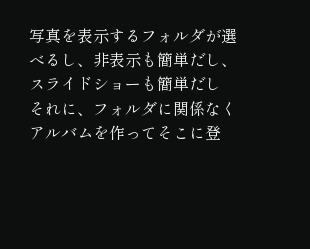写真を表示するフォルダが選べるし、非表示も簡単だし、スライドショーも簡単だし
それに、フォルダに関係なくアルバムを作ってそこに登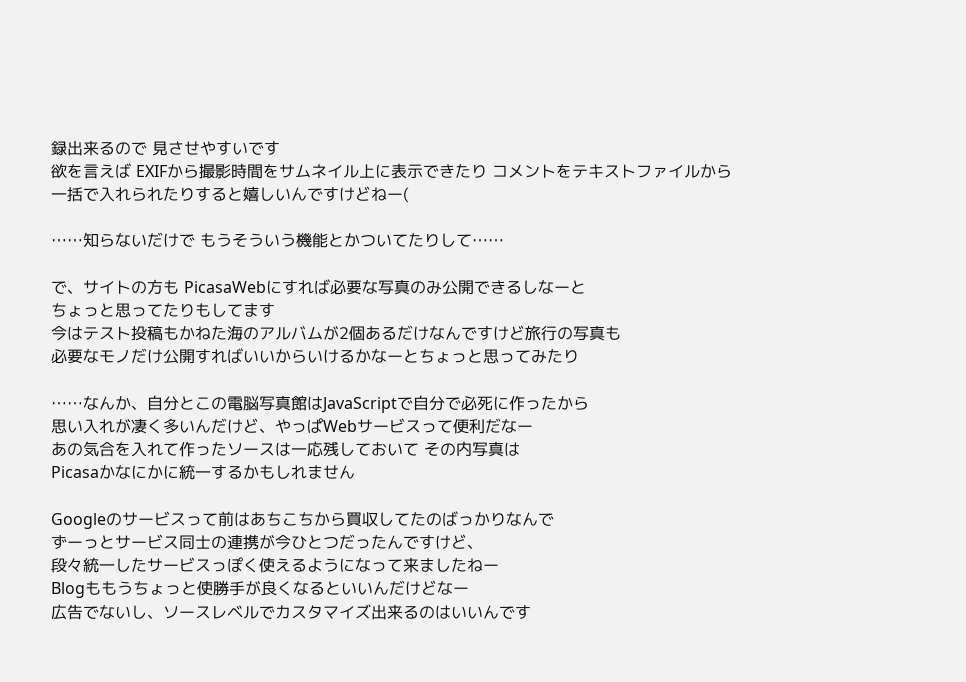録出来るので 見させやすいです
欲を言えば EXIFから撮影時間をサムネイル上に表示できたり コメントをテキストファイルから
一括で入れられたりすると嬉しいんですけどねー(

……知らないだけで もうそういう機能とかついてたりして……

で、サイトの方も PicasaWebにすれば必要な写真のみ公開できるしなーと
ちょっと思ってたりもしてます
今はテスト投稿もかねた海のアルバムが2個あるだけなんですけど旅行の写真も
必要なモノだけ公開すればいいからいけるかなーとちょっと思ってみたり

……なんか、自分とこの電脳写真館はJavaScriptで自分で必死に作ったから
思い入れが凄く多いんだけど、やっぱWebサービスって便利だなー
あの気合を入れて作ったソースは一応残しておいて その内写真は
Picasaかなにかに統一するかもしれません

Googleのサービスって前はあちこちから買収してたのばっかりなんで
ずーっとサービス同士の連携が今ひとつだったんですけど、
段々統一したサービスっぽく使えるようになって来ましたねー
Blogももうちょっと使勝手が良くなるといいんだけどなー
広告でないし、ソースレベルでカスタマイズ出来るのはいいんです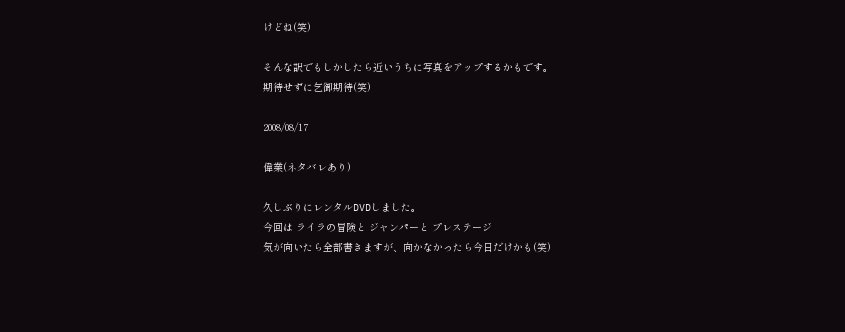けどね(笑)

そんな訳でもしかしたら近いうちに写真をアップするかもです。
期待せずに乞御期待(笑)

2008/08/17

偉業(ネタバレあり)

久しぶりにレンタルDVDしました。
今回は ライラの冒険と ジャンパーと プレステージ
気が向いたら全部書きますが、向かなかったら今日だけかも(笑)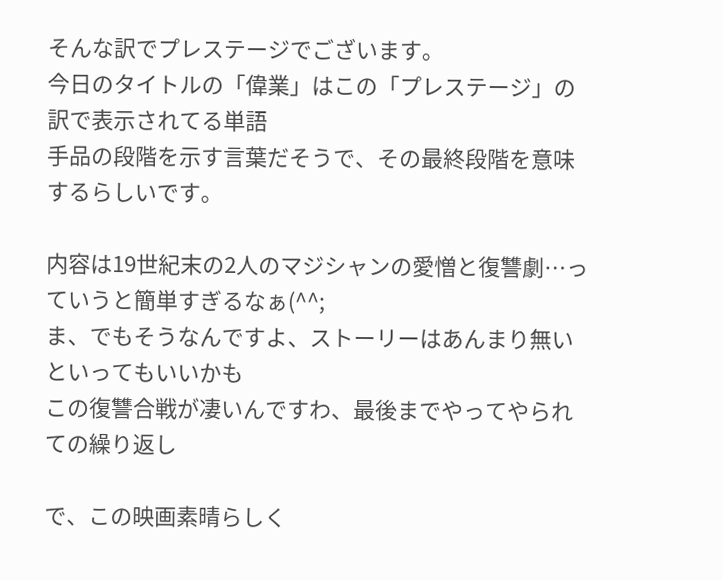そんな訳でプレステージでございます。
今日のタイトルの「偉業」はこの「プレステージ」の訳で表示されてる単語
手品の段階を示す言葉だそうで、その最終段階を意味するらしいです。

内容は19世紀末の2人のマジシャンの愛憎と復讐劇…っていうと簡単すぎるなぁ(^^;
ま、でもそうなんですよ、ストーリーはあんまり無いといってもいいかも
この復讐合戦が凄いんですわ、最後までやってやられての繰り返し

で、この映画素晴らしく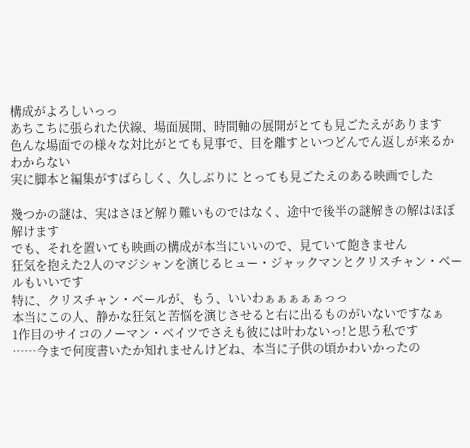構成がよろしいっっ
あちこちに張られた伏線、場面展開、時間軸の展開がとても見ごたえがあります
色んな場面での様々な対比がとても見事で、目を離すといつどんでん返しが来るかわからない
実に脚本と編集がすばらしく、久しぶりに とっても見ごたえのある映画でした

幾つかの謎は、実はさほど解り難いものではなく、途中で後半の謎解きの解はほぼ解けます
でも、それを置いても映画の構成が本当にいいので、見ていて飽きません
狂気を抱えた2人のマジシャンを演じるヒュー・ジャックマンとクリスチャン・ベールもいいです
特に、クリスチャン・ベールが、もう、いいわぁぁぁぁぁっっ
本当にこの人、静かな狂気と苦悩を演じさせると右に出るものがいないですなぁ
1作目のサイコのノーマン・ベイツでさえも彼には叶わないっ!と思う私です
……今まで何度書いたか知れませんけどね、本当に子供の頃かわいかったの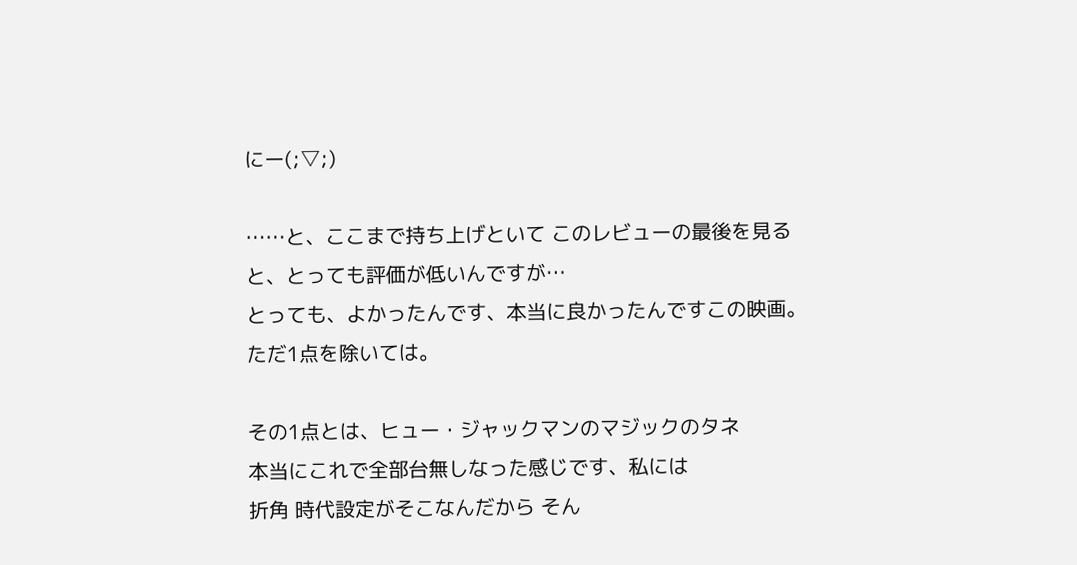にー(;▽;)

……と、ここまで持ち上げといて このレビューの最後を見ると、とっても評価が低いんですが…
とっても、よかったんです、本当に良かったんですこの映画。
ただ1点を除いては。

その1点とは、ヒュー・ジャックマンのマジックのタネ
本当にこれで全部台無しなった感じです、私には
折角 時代設定がそこなんだから そん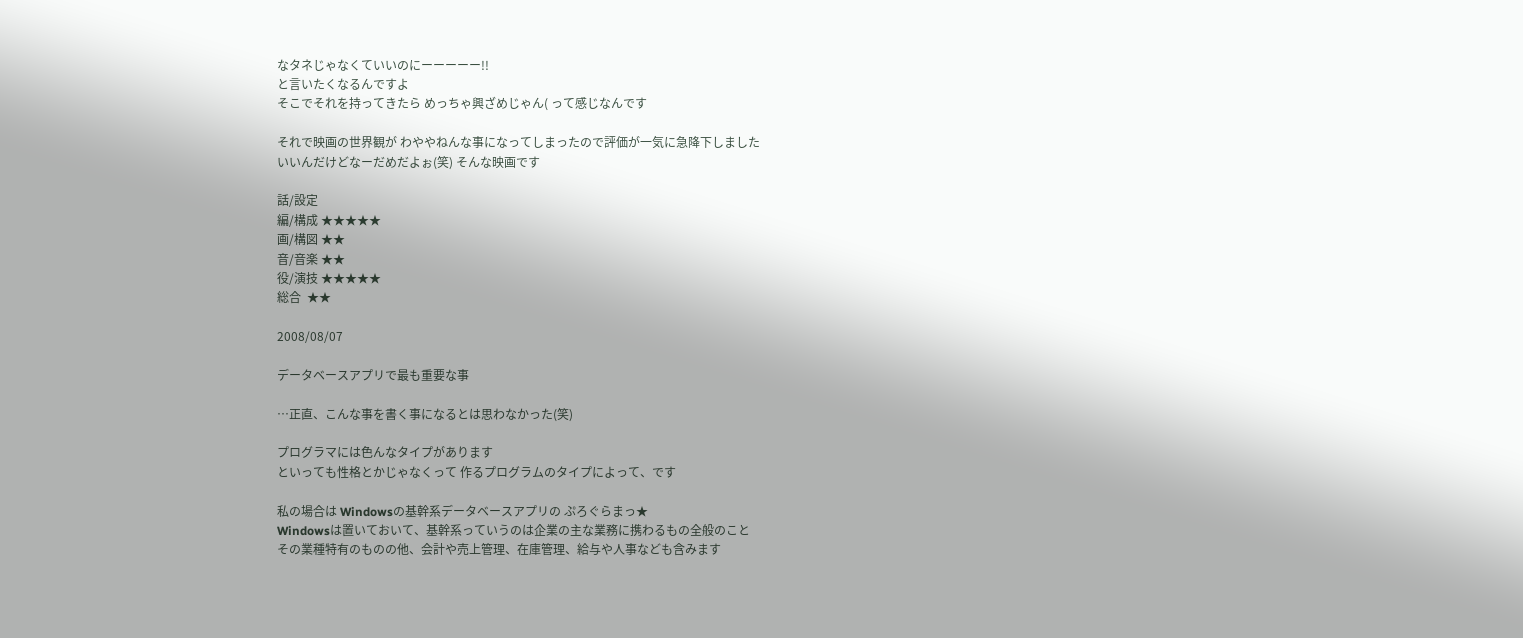なタネじゃなくていいのにーーーーー!!
と言いたくなるんですよ
そこでそれを持ってきたら めっちゃ興ざめじゃん( って感じなんです

それで映画の世界観が わややねんな事になってしまったので評価が一気に急降下しました
いいんだけどなーだめだよぉ(笑) そんな映画です

話/設定
編/構成 ★★★★★
画/構図 ★★
音/音楽 ★★
役/演技 ★★★★★
総合  ★★

2008/08/07

データベースアプリで最も重要な事

…正直、こんな事を書く事になるとは思わなかった(笑)

プログラマには色んなタイプがあります
といっても性格とかじゃなくって 作るプログラムのタイプによって、です

私の場合は Windowsの基幹系データベースアプリの ぷろぐらまっ★
Windowsは置いておいて、基幹系っていうのは企業の主な業務に携わるもの全般のこと
その業種特有のものの他、会計や売上管理、在庫管理、給与や人事なども含みます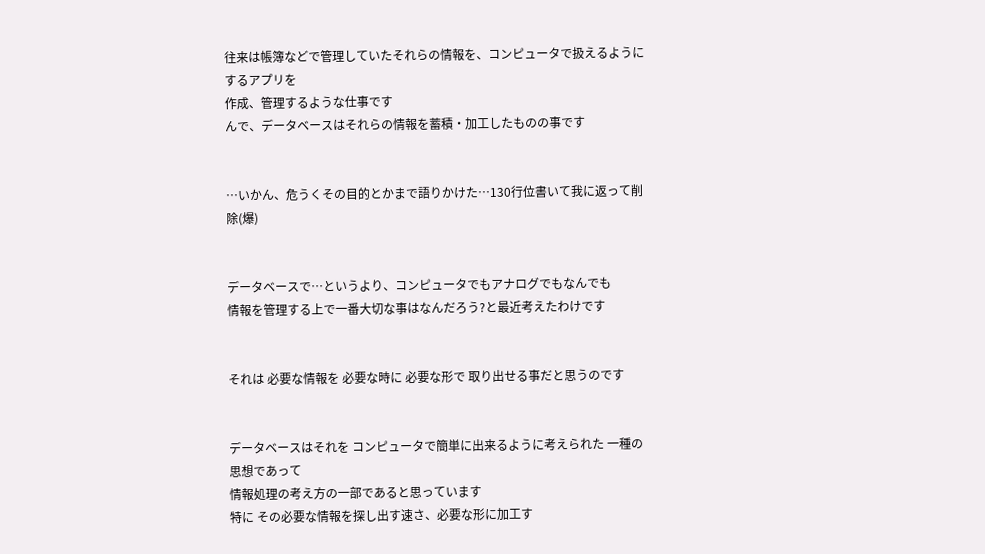往来は帳簿などで管理していたそれらの情報を、コンピュータで扱えるようにするアプリを
作成、管理するような仕事です
んで、データベースはそれらの情報を蓄積・加工したものの事です


…いかん、危うくその目的とかまで語りかけた…130行位書いて我に返って削除(爆)


データベースで…というより、コンピュータでもアナログでもなんでも
情報を管理する上で一番大切な事はなんだろう?と最近考えたわけです


それは 必要な情報を 必要な時に 必要な形で 取り出せる事だと思うのです


データベースはそれを コンピュータで簡単に出来るように考えられた 一種の思想であって
情報処理の考え方の一部であると思っています
特に その必要な情報を探し出す速さ、必要な形に加工す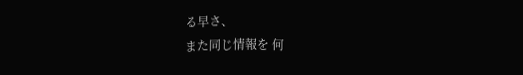る早さ、
また同じ情報を 何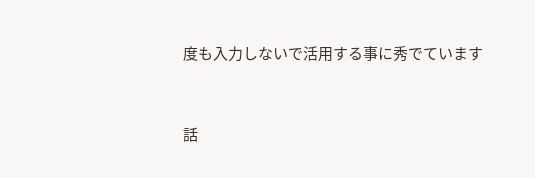度も入力しないで活用する事に秀でています


話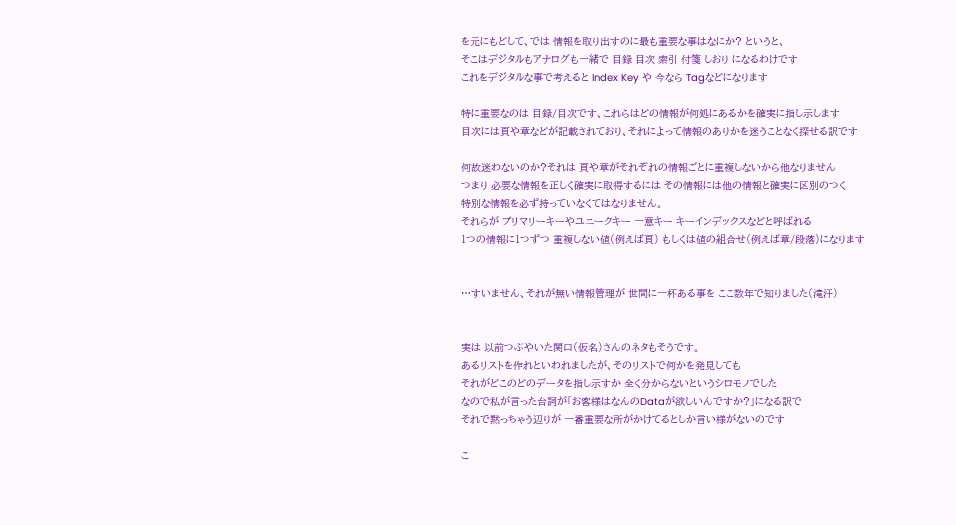を元にもどして、では 情報を取り出すのに最も重要な事はなにか? というと、
そこはデジタルもアナログも一緒で 目録 目次 索引 付箋 しおり になるわけです
これをデジタルな事で考えると Index Key や 今なら Tagなどになります

特に重要なのは 目録/目次です、これらはどの情報が何処にあるかを確実に指し示します
目次には頁や章などが記載されており、それによって情報のありかを迷うことなく探せる訳です

何故迷わないのか?それは 頁や章がそれぞれの情報ごとに重複しないから他なりません
つまり 必要な情報を正しく確実に取得するには その情報には他の情報と確実に区別のつく
特別な情報を必ず持っていなくてはなりません。
それらが プリマリーキーやユニークキー 一意キー キーインデックスなどと呼ばれる
1つの情報に1つずつ 重複しない値(例えば頁) もしくは値の組合せ(例えば章/段落)になります


…すいません、それが無い情報管理が 世間に一杯ある事を ここ数年で知りました(滝汗)


実は 以前つぶやいた関口(仮名)さんのネタもそうです。
あるリストを作れといわれましたが、そのリストで何かを発見しても
それがどこのどのデータを指し示すか 全く分からないというシロモノでした
なので私が言った台詞が「お客様はなんのDataが欲しいんですか?」になる訳で
それで黙っちゃう辺りが 一番重要な所がかけてるとしか言い様がないのです

こ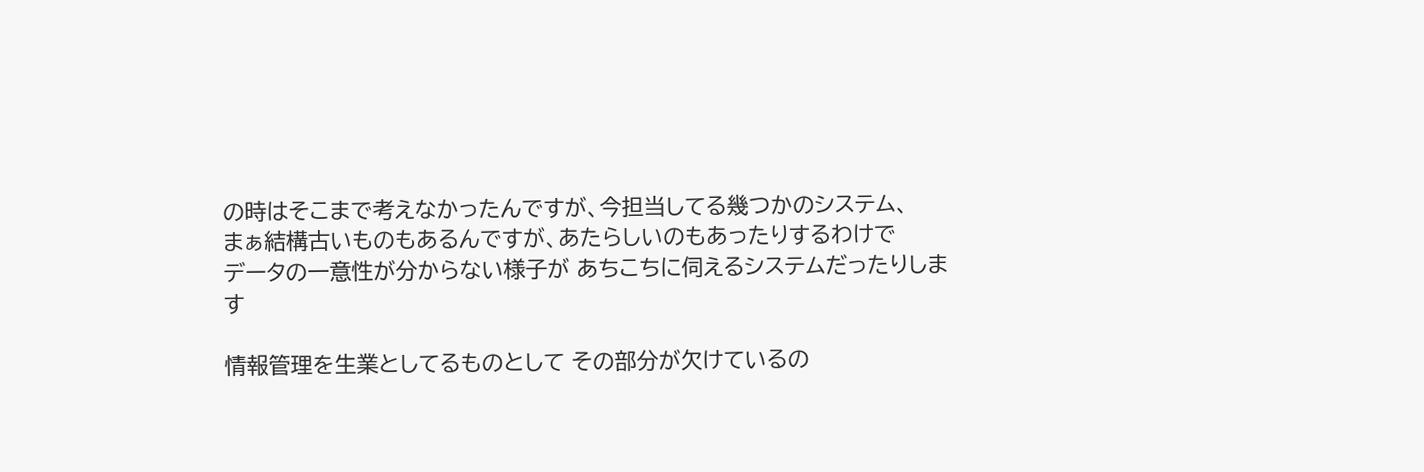の時はそこまで考えなかったんですが、今担当してる幾つかのシステム、
まぁ結構古いものもあるんですが、あたらしいのもあったりするわけで
データの一意性が分からない様子が あちこちに伺えるシステムだったりします

情報管理を生業としてるものとして その部分が欠けているの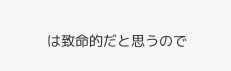は致命的だと思うので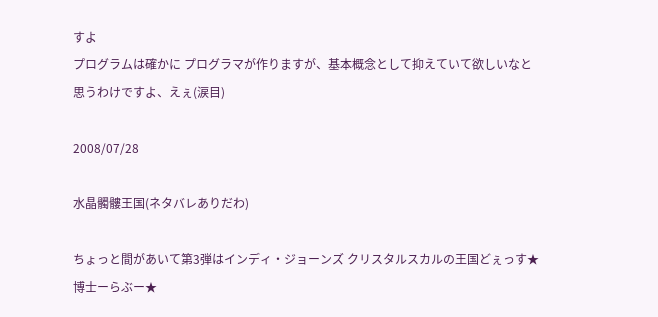すよ
プログラムは確かに プログラマが作りますが、基本概念として抑えていて欲しいなと
思うわけですよ、えぇ(涙目)

2008/07/28

水晶髑髏王国(ネタバレありだわ)

ちょっと間があいて第3弾はインディ・ジョーンズ クリスタルスカルの王国どぇっす★博士ーらぶー★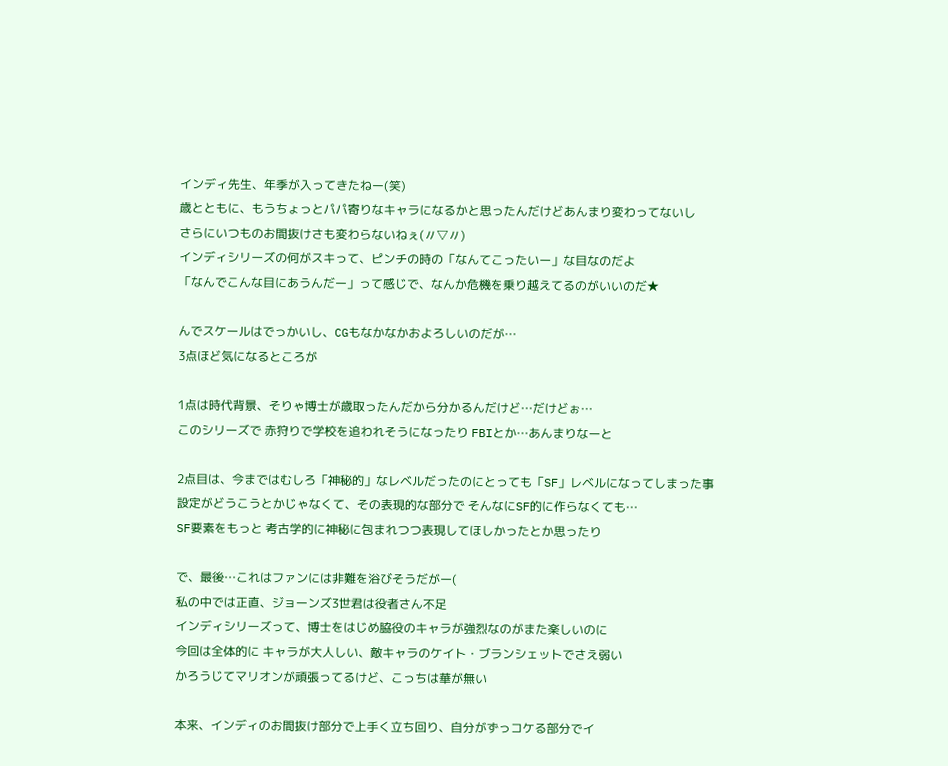インディ先生、年季が入ってきたねー(笑)
歳とともに、もうちょっとパパ寄りなキャラになるかと思ったんだけどあんまり変わってないし
さらにいつものお間抜けさも変わらないねぇ(〃▽〃)
インディシリーズの何がスキって、ピンチの時の「なんてこったいー」な目なのだよ
「なんでこんな目にあうんだー」って感じで、なんか危機を乗り越えてるのがいいのだ★

んでスケールはでっかいし、CGもなかなかおよろしいのだが…
3点ほど気になるところが

1点は時代背景、そりゃ博士が歳取ったんだから分かるんだけど…だけどぉ…
このシリーズで 赤狩りで学校を追われそうになったり FBIとか…あんまりなーと

2点目は、今まではむしろ「神秘的」なレベルだったのにとっても「SF」レベルになってしまった事
設定がどうこうとかじゃなくて、その表現的な部分で そんなにSF的に作らなくても…
SF要素をもっと 考古学的に神秘に包まれつつ表現してほしかったとか思ったり

で、最後…これはファンには非難を浴びそうだがー(
私の中では正直、ジョーンズ3世君は役者さん不足
インディシリーズって、博士をはじめ脇役のキャラが強烈なのがまた楽しいのに
今回は全体的に キャラが大人しい、敵キャラのケイト・ブランシェットでさえ弱い
かろうじてマリオンが頑張ってるけど、こっちは華が無い

本来、インディのお間抜け部分で上手く立ち回り、自分がずっコケる部分でイ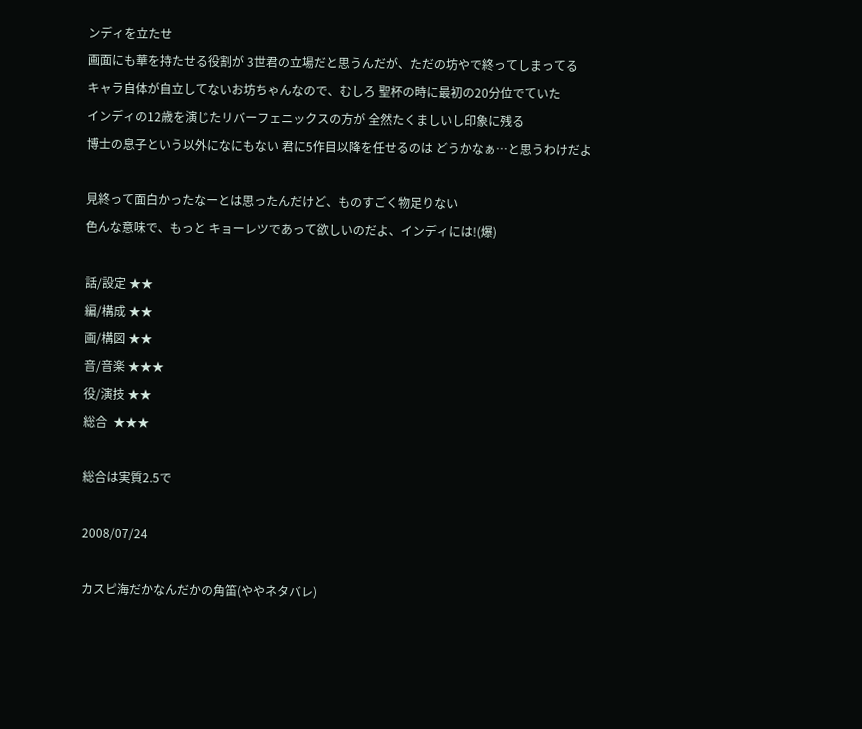ンディを立たせ
画面にも華を持たせる役割が 3世君の立場だと思うんだが、ただの坊やで終ってしまってる
キャラ自体が自立してないお坊ちゃんなので、むしろ 聖杯の時に最初の20分位でていた
インディの12歳を演じたリバーフェニックスの方が 全然たくましいし印象に残る
博士の息子という以外になにもない 君に5作目以降を任せるのは どうかなぁ…と思うわけだよ

見終って面白かったなーとは思ったんだけど、ものすごく物足りない
色んな意味で、もっと キョーレツであって欲しいのだよ、インディには!(爆)

話/設定 ★★
編/構成 ★★
画/構図 ★★
音/音楽 ★★★
役/演技 ★★
総合  ★★★

総合は実質2.5で

2008/07/24

カスピ海だかなんだかの角笛(ややネタバレ)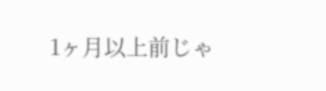1ヶ月以上前じゃ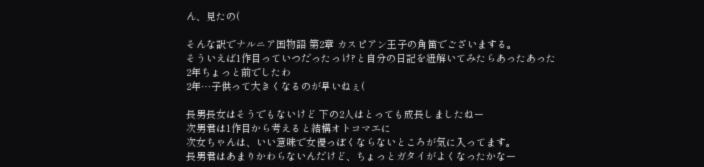ん、見たの(

そんな訳でナルニア国物語 第2章 カスピアン王子の角笛でございまする。
そういえば1作目っていつだったっけ?と自分の日記を紐解いてみたらあったあった
2年ちょっと前でしたわ
2年…子供って大きくなるのが早いねぇ(

長男長女はそうでもないけど 下の2人はとっても成長しましたねー
次男君は1作目から考えると結構オトコマエに
次女ちゃんは、いい意味で女優っぽくならないところが気に入ってます。
長男君はあまりかわらないんだけど、ちょっとガタイがよくなったかなー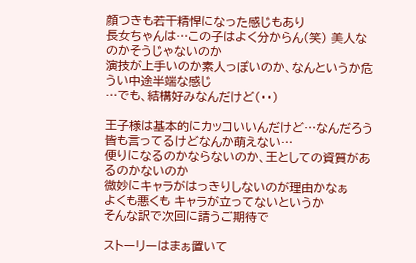顔つきも若干精悍になった感じもあり
長女ちゃんは…この子はよく分からん(笑) 美人なのかそうじゃないのか
演技が上手いのか素人っぽいのか、なんというか危うい中途半端な感じ
…でも、結構好みなんだけど(・・)

王子様は基本的にカッコいいんだけど…なんだろう
皆も言ってるけどなんか萌えない…
便りになるのかならないのか、王としての資質があるのかないのか
微妙にキャラがはっきりしないのが理由かなぁ
よくも悪くも キャラが立ってないというか
そんな訳で次回に請うご期待で

ストーリーはまぁ置いて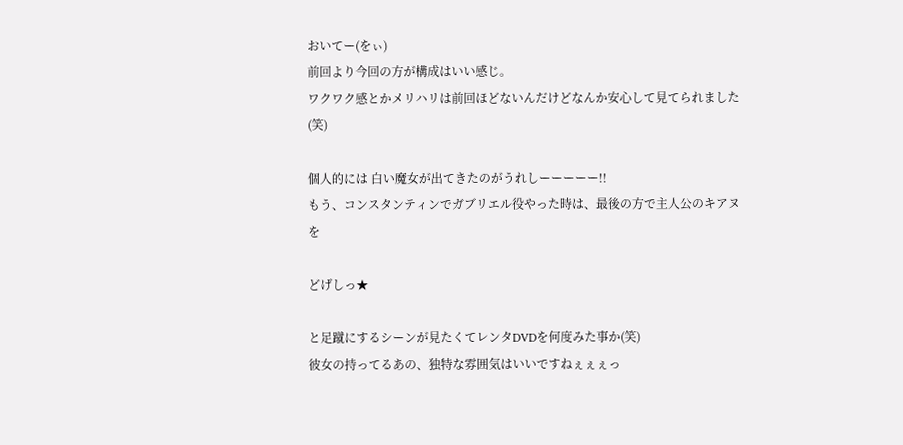おいてー(をぃ)
前回より今回の方が構成はいい感じ。
ワクワク感とかメリハリは前回ほどないんだけどなんか安心して見てられました(笑)

個人的には 白い魔女が出てきたのがうれしーーーーー!!
もう、コンスタンティンでガブリエル役やった時は、最後の方で主人公のキアヌを

どげしっ★

と足蹴にするシーンが見たくてレンタDVDを何度みた事か(笑)
彼女の持ってるあの、独特な雰囲気はいいですねぇぇぇっ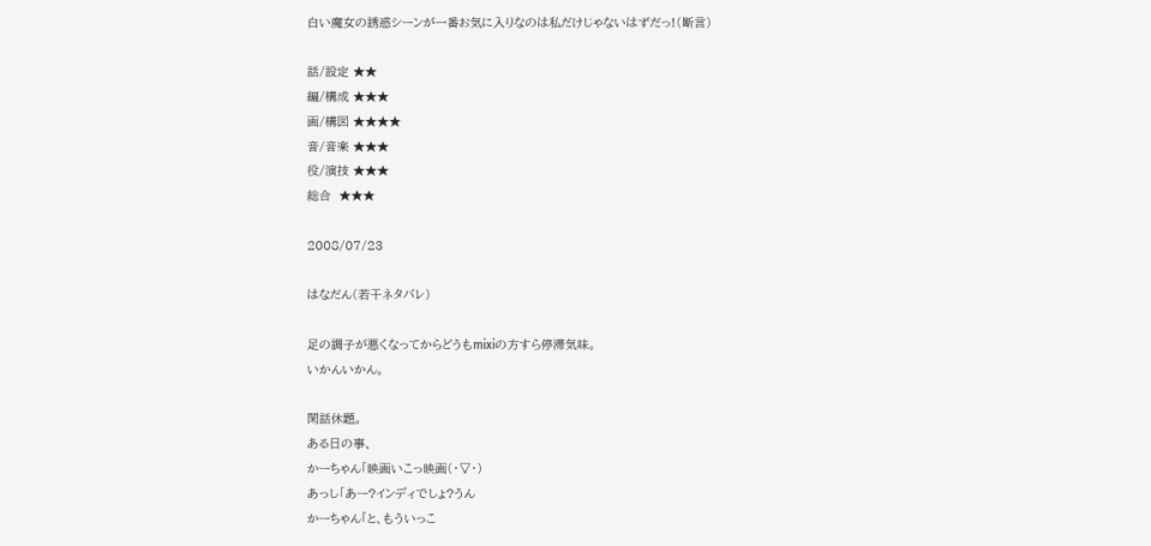白い魔女の誘惑シーンが一番お気に入りなのは私だけじゃないはずだっ!(断言)

話/設定 ★★
編/構成 ★★★
画/構図 ★★★★
音/音楽 ★★★
役/演技 ★★★
総合  ★★★

2008/07/23

はなだん(若干ネタバレ)

足の調子が悪くなってからどうもmixiの方すら停滞気味。
いかんいかん。

閑話休題。
ある日の事、
かーちゃん「映画いこっ映画(・▽・)
あっし「あー?インディでしょ?うん
かーちゃん「と、もういっこ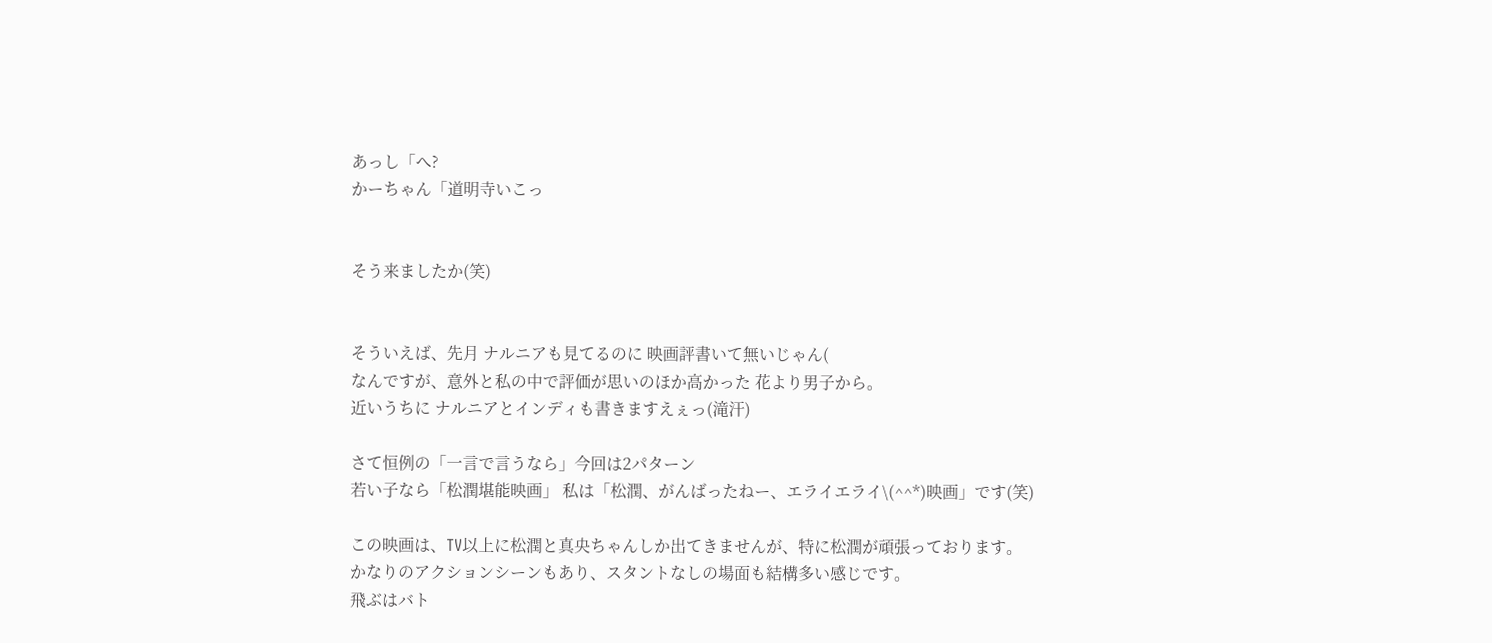あっし「へ?
かーちゃん「道明寺いこっ


そう来ましたか(笑)


そういえば、先月 ナルニアも見てるのに 映画評書いて無いじゃん(
なんですが、意外と私の中で評価が思いのほか高かった 花より男子から。
近いうちに ナルニアとインディも書きますえぇっ(滝汗)

さて恒例の「一言で言うなら」今回は2パターン
若い子なら「松潤堪能映画」 私は「松潤、がんばったねー、エライエライ\(^^*)映画」です(笑)

この映画は、TV以上に松潤と真央ちゃんしか出てきませんが、特に松潤が頑張っております。
かなりのアクションシーンもあり、スタントなしの場面も結構多い感じです。
飛ぶはバト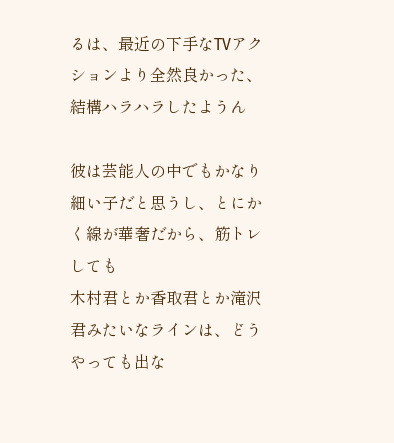るは、最近の下手なTVアクションより全然良かった、結構ハラハラしたようん

彼は芸能人の中でもかなり細い子だと思うし、とにかく線が華奢だから、筋トレしても
木村君とか香取君とか滝沢君みたいなラインは、どうやっても出な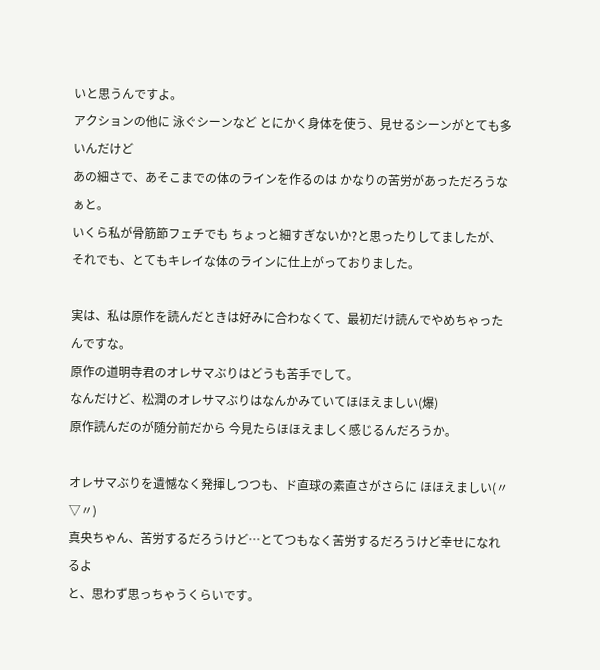いと思うんですよ。
アクションの他に 泳ぐシーンなど とにかく身体を使う、見せるシーンがとても多いんだけど
あの細さで、あそこまでの体のラインを作るのは かなりの苦労があっただろうなぁと。
いくら私が骨筋節フェチでも ちょっと細すぎないか?と思ったりしてましたが、
それでも、とてもキレイな体のラインに仕上がっておりました。

実は、私は原作を読んだときは好みに合わなくて、最初だけ読んでやめちゃったんですな。
原作の道明寺君のオレサマぶりはどうも苦手でして。
なんだけど、松潤のオレサマぶりはなんかみていてほほえましい(爆)
原作読んだのが随分前だから 今見たらほほえましく感じるんだろうか。

オレサマぶりを遺憾なく発揮しつつも、ド直球の素直さがさらに ほほえましい(〃▽〃)
真央ちゃん、苦労するだろうけど…とてつもなく苦労するだろうけど幸せになれるよ
と、思わず思っちゃうくらいです。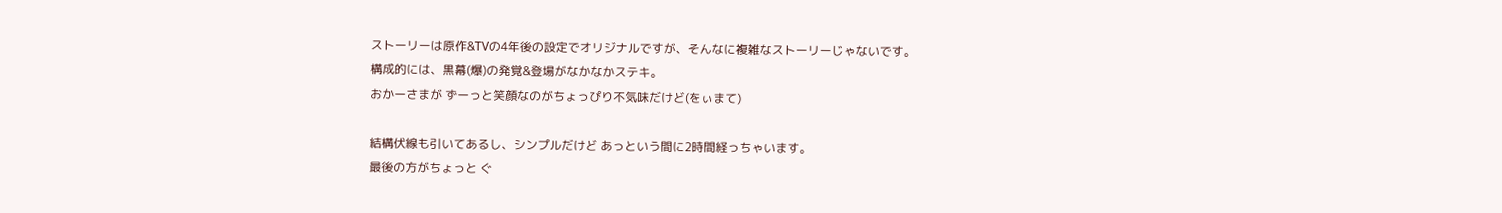ストーリーは原作&TVの4年後の設定でオリジナルですが、そんなに複雑なストーリーじゃないです。
構成的には、黒幕(爆)の発覚&登場がなかなかステキ。
おかーさまが ずーっと笑顔なのがちょっぴり不気味だけど(をぃまて)

結構伏線も引いてあるし、シンプルだけど あっという間に2時間経っちゃいます。
最後の方がちょっと ぐ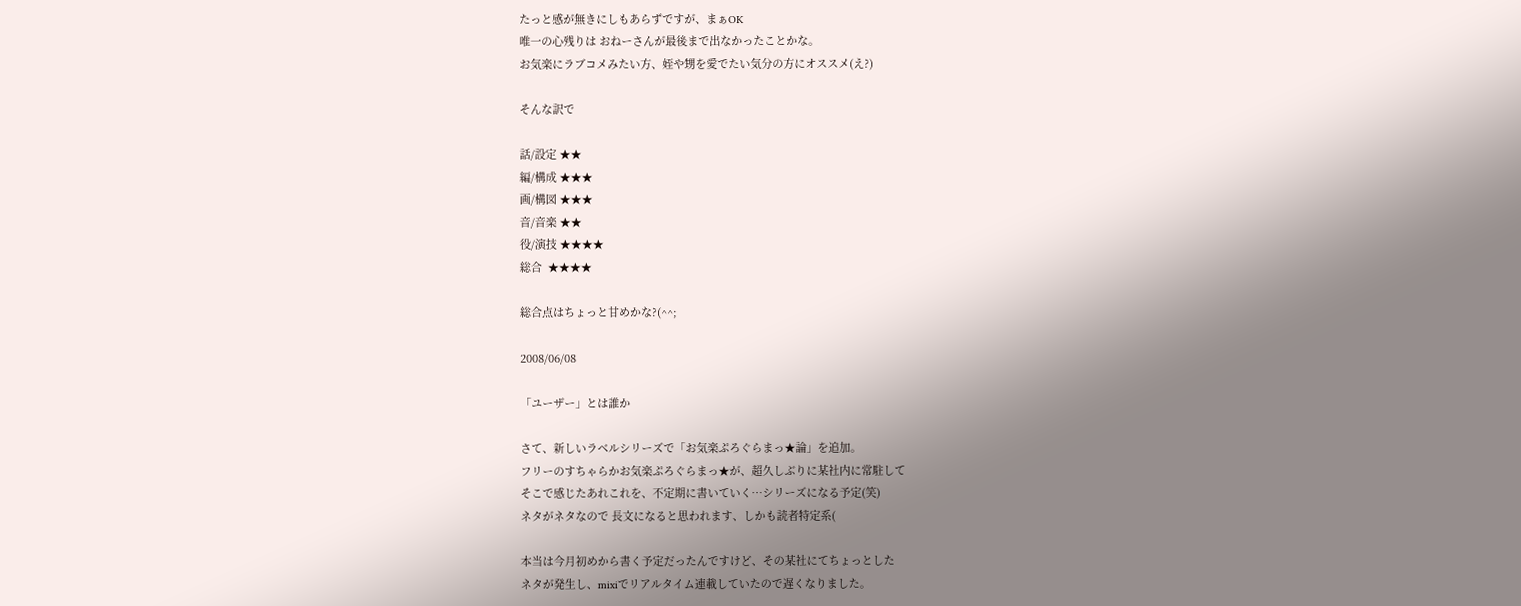たっと感が無きにしもあらずですが、まぁOK
唯一の心残りは おねーさんが最後まで出なかったことかな。
お気楽にラブコメみたい方、姪や甥を愛でたい気分の方にオススメ(え?)

そんな訳で

話/設定 ★★
編/構成 ★★★
画/構図 ★★★
音/音楽 ★★
役/演技 ★★★★
総合  ★★★★

総合点はちょっと甘めかな?(^^;

2008/06/08

「ユーザー」とは誰か

さて、新しいラベルシリーズで「お気楽ぷろぐらまっ★論」を追加。
フリーのすちゃらかお気楽ぷろぐらまっ★が、超久しぶりに某社内に常駐して
そこで感じたあれこれを、不定期に書いていく…シリーズになる予定(笑)
ネタがネタなので 長文になると思われます、しかも読者特定系(

本当は今月初めから書く予定だったんですけど、その某社にてちょっとした
ネタが発生し、mixiでリアルタイム連載していたので遅くなりました。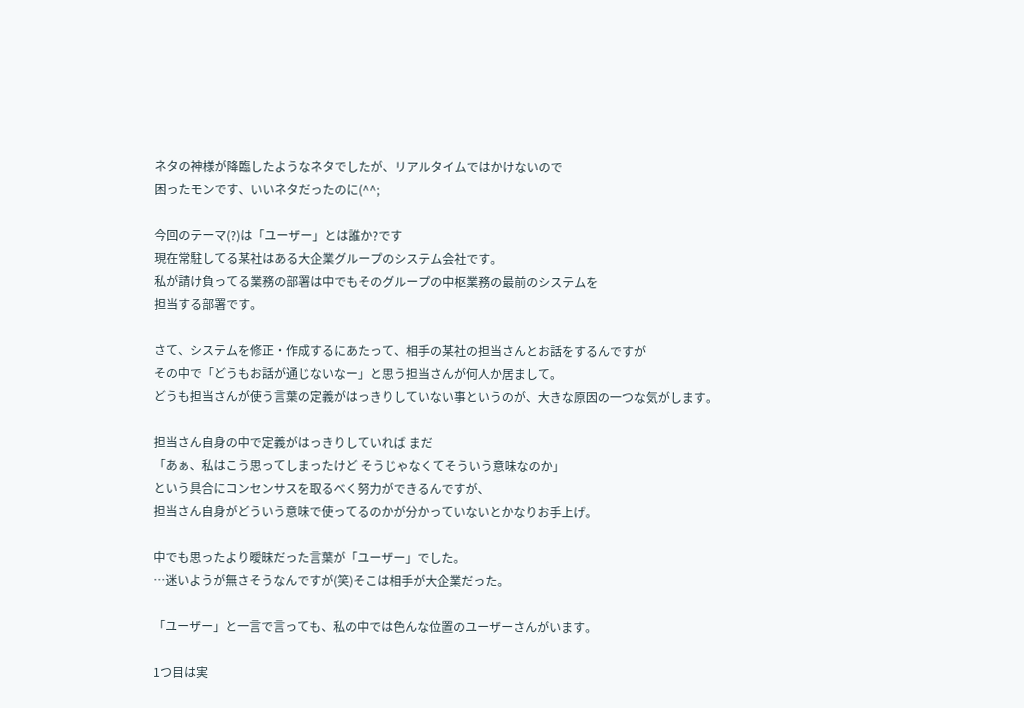ネタの神様が降臨したようなネタでしたが、リアルタイムではかけないので
困ったモンです、いいネタだったのに(^^;

今回のテーマ(?)は「ユーザー」とは誰か?です
現在常駐してる某社はある大企業グループのシステム会社です。
私が請け負ってる業務の部署は中でもそのグループの中枢業務の最前のシステムを
担当する部署です。

さて、システムを修正・作成するにあたって、相手の某社の担当さんとお話をするんですが
その中で「どうもお話が通じないなー」と思う担当さんが何人か居まして。
どうも担当さんが使う言葉の定義がはっきりしていない事というのが、大きな原因の一つな気がします。

担当さん自身の中で定義がはっきりしていれば まだ
「あぁ、私はこう思ってしまったけど そうじゃなくてそういう意味なのか」
という具合にコンセンサスを取るべく努力ができるんですが、
担当さん自身がどういう意味で使ってるのかが分かっていないとかなりお手上げ。

中でも思ったより曖昧だった言葉が「ユーザー」でした。
…迷いようが無さそうなんですが(笑)そこは相手が大企業だった。

「ユーザー」と一言で言っても、私の中では色んな位置のユーザーさんがいます。

1つ目は実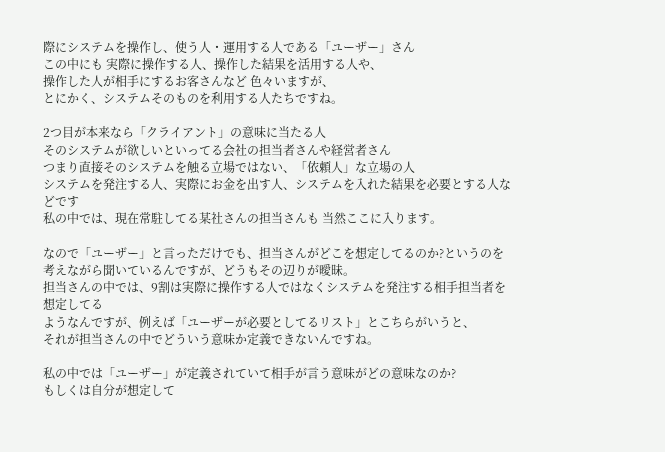際にシステムを操作し、使う人・運用する人である「ユーザー」さん
この中にも 実際に操作する人、操作した結果を活用する人や、
操作した人が相手にするお客さんなど 色々いますが、
とにかく、システムそのものを利用する人たちですね。

2つ目が本来なら「クライアント」の意味に当たる人
そのシステムが欲しいといってる会社の担当者さんや経営者さん
つまり直接そのシステムを触る立場ではない、「依頼人」な立場の人
システムを発注する人、実際にお金を出す人、システムを入れた結果を必要とする人などです
私の中では、現在常駐してる某社さんの担当さんも 当然ここに入ります。

なので「ユーザー」と言っただけでも、担当さんがどこを想定してるのか?というのを
考えながら聞いているんですが、どうもその辺りが曖昧。
担当さんの中では、9割は実際に操作する人ではなくシステムを発注する相手担当者を想定してる
ようなんですが、例えば「ユーザーが必要としてるリスト」とこちらがいうと、
それが担当さんの中でどういう意味か定義できないんですね。

私の中では「ユーザー」が定義されていて相手が言う意味がどの意味なのか?
もしくは自分が想定して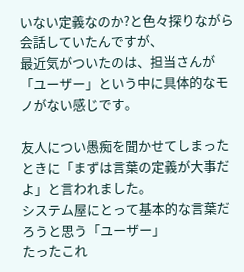いない定義なのか?と色々探りながら会話していたんですが、
最近気がついたのは、担当さんが「ユーザー」という中に具体的なモノがない感じです。

友人につい愚痴を聞かせてしまったときに「まずは言葉の定義が大事だよ」と言われました。
システム屋にとって基本的な言葉だろうと思う「ユーザー」
たったこれ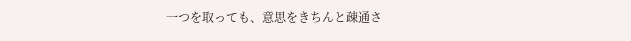一つを取っても、意思をきちんと疎通さ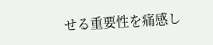せる重要性を痛感し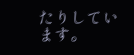たりしています。